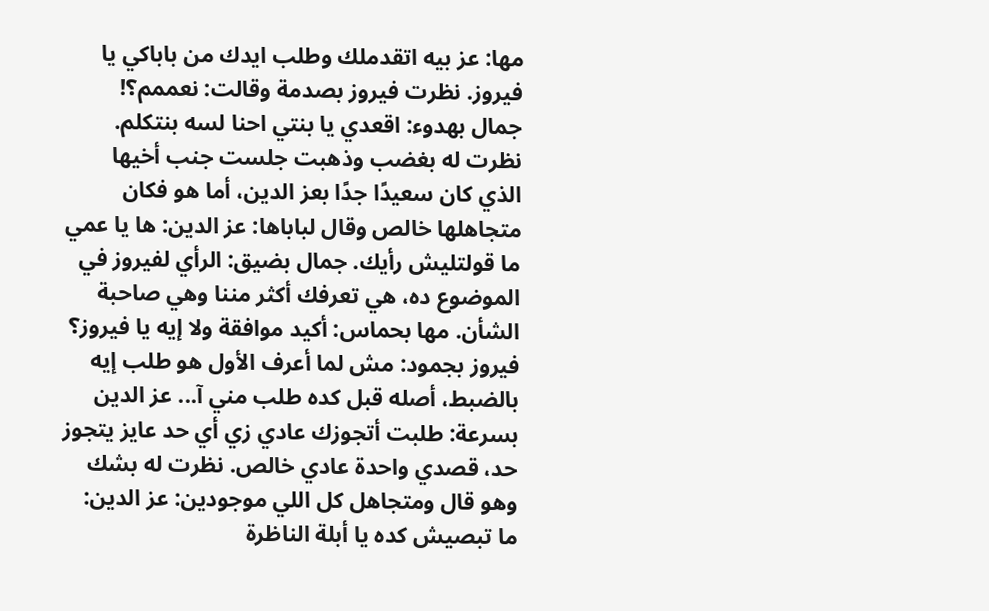مها: عز بيه اتقدملك وطلب ايدك من باباكي يا فيروز. نظرت فيروز بصدمة وقالت: نعممم؟! جمال بهدوء: اقعدي يا بنتي احنا لسه بنتكلم. نظرت له بغضب وذهبت جلست جنب أخيها الذي كان سعيدًا جدًا بعز الدين، أما هو فكان متجاهلها خالص وقال لباباها: عز الدين: ها يا عمي ما قولتليش رأيك. جمال بضيق: الرأي لفيروز في الموضوع ده، هي تعرفك أكثر مننا وهي صاحبة الشأن. مها بحماس: أكيد موافقة ولا إيه يا فيروز؟
فيروز بجمود: مش لما أعرف الأول هو طلب إيه بالضبط، أصله قبل كده طلب مني آ... عز الدين بسرعة: طلبت أتجوزك عادي زي أي حد عايز يتجوز حد، قصدي واحدة عادي خالص. نظرت له بشك وهو قال ومتجاهل كل اللي موجودين: عز الدين: ما تبصيش كده يا أبلة الناظرة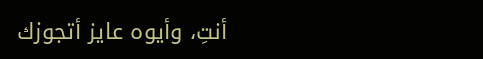أنتِ، وأيوه عايز أتجوزك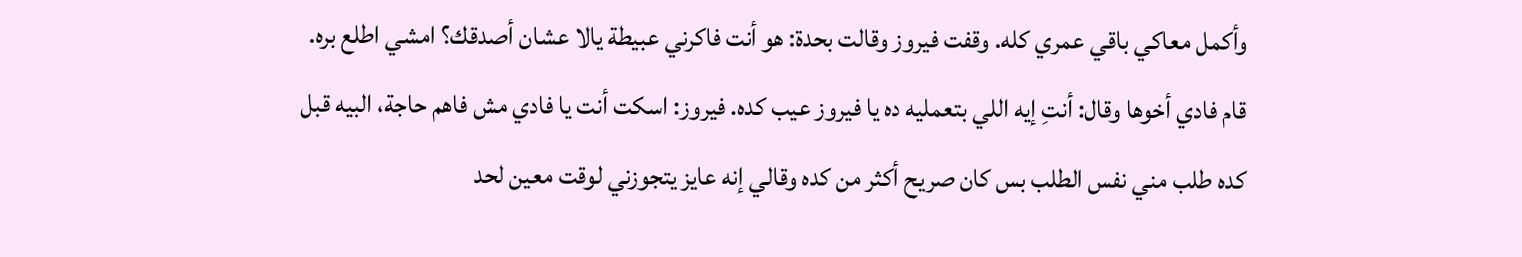وأكمل معاكي باقي عمري كله. وقفت فيروز وقالت بحدة: هو أنت فاكرني عبيطة يالا عشان أصدقك؟ امشي اطلع بره.
قام فادي أخوها وقال: أنتِ إيه اللي بتعمليه ده يا فيروز عيب كده. فيروز: اسكت أنت يا فادي مش فاهم حاجة، البيه قبل كده طلب مني نفس الطلب بس كان صريح أكثر من كده وقالي إنه عايز يتجوزني لوقت معين لحد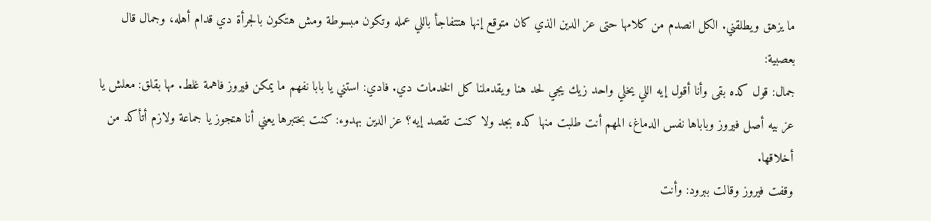ما يزهق ويطلقني. الكل انصدم من كلامها حتى عز الدين الذي كان متوقع إنها هتتفاجأ باللي عمله وتكون مبسوطة ومش هتكون بالجرأة دي قدام أهله، وجمال قال بعصبية:
جمال: قول كده بقى وأنا أقول إيه اللي يخلي واحد زيك يجي لحد هنا ويقدملنا كل الخدمات دي. فادي: استني يا بابا نفهم ما يمكن فيروز فاهمة غلط. مها بقلق: معلش يا عز بيه أصل فيروز وباباها نفس الدماغ، المهم أنت طلبت منها كده بجد ولا كنت تقصد إيه؟ عز الدين بهدوء: كنت بختبرها يعني أنا هتجوز يا جماعة ولازم أتأكد من أخلاقها.
وقفت فيروز وقالت ببرود: وأنت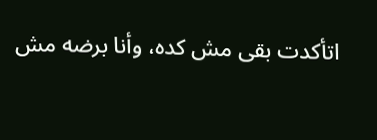اتأكدت بقى مش كده، وأنا برضه مش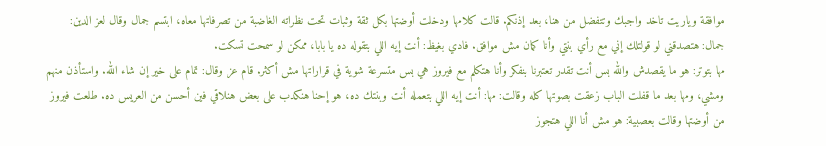موافقة وياريت تاخد واجبك وتتفضل من هنا، بعد إذنكم. قالت كلامها ودخلت أوضتها بكل ثقة وثبات تحت نظراته الغاضبة من تصرفاتها معاه، ابتسم جمال وقال لعز الدين: جمال: هتصدقني لو قولتلك إني مع رأي بنتي وأنا كمان مش موافق. فادي بغيظ: أنت إيه اللي بتقوله ده يا بابا، ممكن لو سمحت تسكت.
مها بتوتر: هو ما يقصدش والله بس أنت تقدر تعتبرنا بنفكر وأنا هتكلم مع فيروز هي بس متسرعة شوية في قراراتها مش أكثر. قام عز وقال: تمام على خير إن شاء الله. واستأذن منهم ومشي، ومها بعد ما قفلت الباب زعقت بصوتها كله وقالت: مها: أنت إيه اللي بتعمله أنت وبنتك ده، هو إحنا هنكدب على بعض هنلاقي فين أحسن من العريس ده. طلعت فيروز
من أوضتها وقالت بعصبية: هو مش أنا اللي هتجوز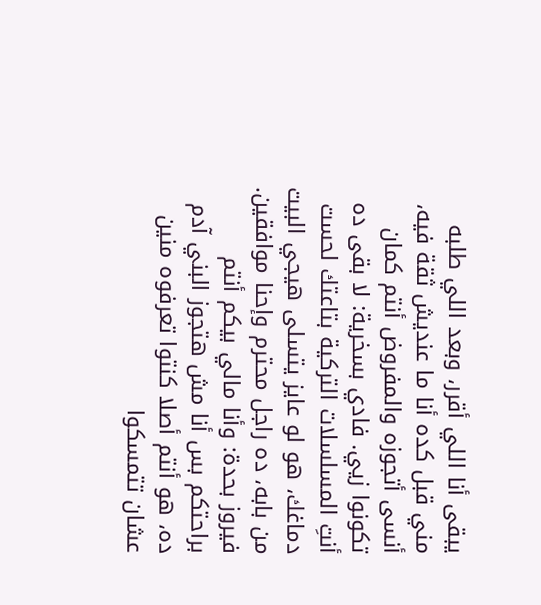يبقى أنا اللي أقرر، وبعد اللي طلبه مني قبل كده أنا ما عنديش ثقة فيه، أنسى أتجوزه والمفروض أنتم كمان تكونوا زيي. فادي بسخرية: لا بقى ده أنتِ المسلسلات التركية بتاعتك لحست دماغك، هو لو عايز يتسلى هيجي البيت من بابه، ده راجل محترم وإحنا موافقين.
فيروز بحدة: وأنا مالي بيكم أنتم براحتكم بس أنا مش هتجوز البني آدم ده، هو أنتم أصلا كنتوا تعرفوه منين عشان تتمسكوا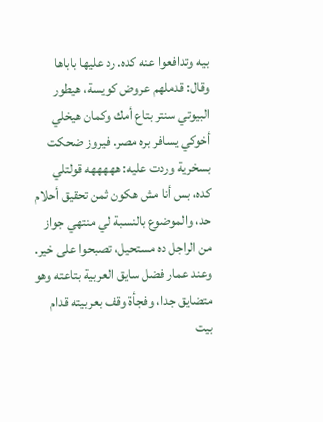بيه وتدافعوا عنه كده. رد عليها باباها وقال: قدملهم عروض كويسة، هيطور البيوتي سنتر بتاع أمك وكمان هيخلي أخوكي يسافر بره مصر. فيروز ضحكت بسخرية وردت عليه: هههههه قولتلي كده، بس أنا مش هكون ثمن تحقيق أحلام حد، والموضوع بالنسبة لي منتهي جواز من الراجل ده مستحيل، تصبحوا على خير.
وعند عمار فضل سايق العربية بتاعته وهو متضايق جدا، وفجأة وقف بعربيته قدام بيت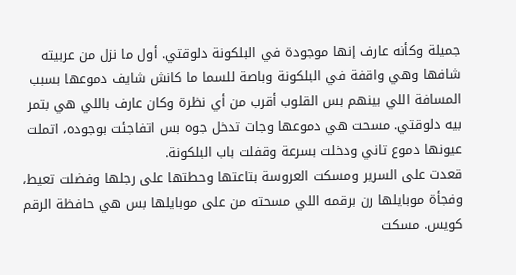جميلة وكأنه عارف إنها موجودة في البلكونة دلوقتي. أول ما نزل من عربيته شافها وهي واقفة في البلكونة وباصة للسما ما كانش شايف دموعها بسبب المسافة اللي بينهم بس القلوب أقرب من أي نظرة وكان عارف باللي هي بتمر بيه دلوقتي. مسحت هي دموعها وجات تدخل جوه بس اتفاجئت بوجوده، اتملت عيونها دموع تاني ودخلت بسرعة وقفلت باب البلكونة.
قعدت على السرير ومسكت العروسة بتاعتها وحطتها على رجلها وفضلت تعيط، وفجأة موبايلها رن برقمه اللي مسحته من على موبايلها بس هي حافظة الرقم كويس. مسكت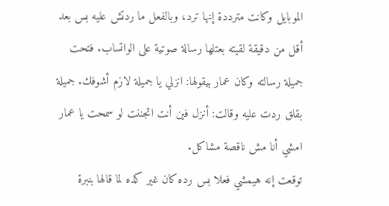الموبايل وكانت مترددة إنها ترد، وبالفعل ما ردتش عليه بس بعد أقل من دقيقة لقيته بعتلها رسالة صوتية على الواتساب. فتحت جميلة رسالته وكان عمار بيقولها: انزلي يا جميلة لازم أشوفك. جميلة بقلق ردت عليه وقالت: أنزل فين أنت اتجننت لو سمحت يا عمار امشي أنا مش ناقصة مشاكل.
توقعت إنه هيمشي فعلا بس رده كان غير كده لما قالها بنبرة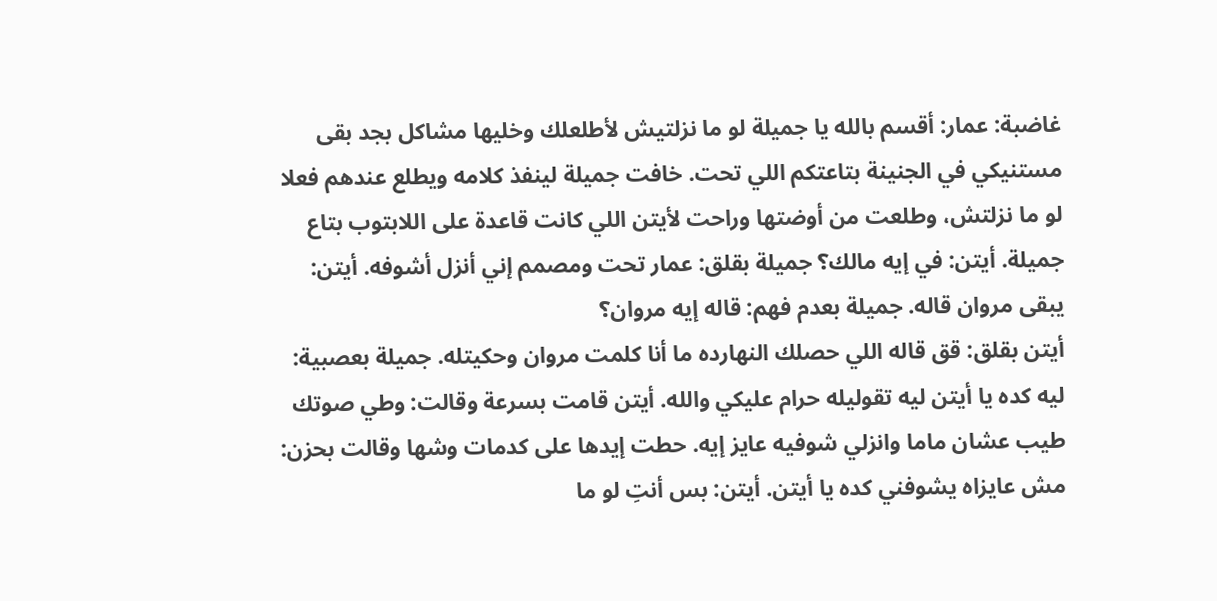غاضبة: عمار: أقسم بالله يا جميلة لو ما نزلتيش لأطلعلك وخليها مشاكل بجد بقى مستنيكي في الجنينة بتاعتكم اللي تحت. خافت جميلة لينفذ كلامه ويطلع عندهم فعلا لو ما نزلتش، وطلعت من أوضتها وراحت لأيتن اللي كانت قاعدة على اللابتوب بتاع جميلة. أيتن: في إيه مالك؟ جميلة بقلق: عمار تحت ومصمم إني أنزل أشوفه. أيتن: يبقى مروان قاله. جميلة بعدم فهم: قاله إيه مروان؟
أيتن بقلق: قق قاله اللي حصلك النهارده ما أنا كلمت مروان وحكيتله. جميلة بعصبية: ليه كده يا أيتن ليه تقوليله حرام عليكي والله. أيتن قامت بسرعة وقالت: وطي صوتك طيب عشان ماما وانزلي شوفيه عايز إيه. حطت إيدها على كدمات وشها وقالت بحزن: مش عايزاه يشوفني كده يا أيتن. أيتن: بس أنتِ لو ما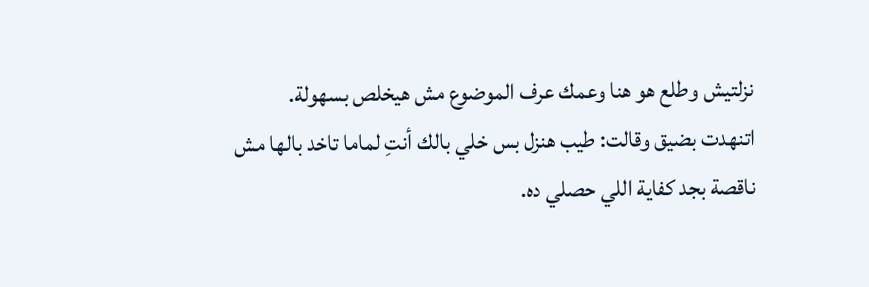نزلتيش وطلع هو هنا وعمك عرف الموضوع مش هيخلص بسهولة.
اتنهدت بضيق وقالت: طيب هنزل بس خلي بالك أنتِ لماما تاخد بالها مش ناقصة بجد كفاية اللي حصلي ده.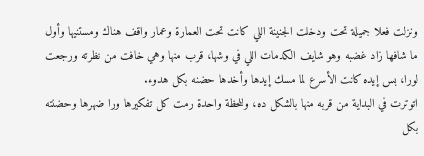ونزلت فعلا جميلة تحت ودخلت الجنينة اللي كانت تحت العمارة وعمار واقف هناك ومستنيها وأول ما شافها زاد غضبه وهو شايف الكدمات اللي في وشها، قرب منها وهي خافت من نظرته ورجعت لورا، بس إيده كانت الأسرع لما مسك إيدها وأخدها حضنه بكل هدوء.
اتوترت في البداية من قربه منها بالشكل ده، وللحظة واحدة رمت كل تفكيرها ورا ضهرها وحضنته بكل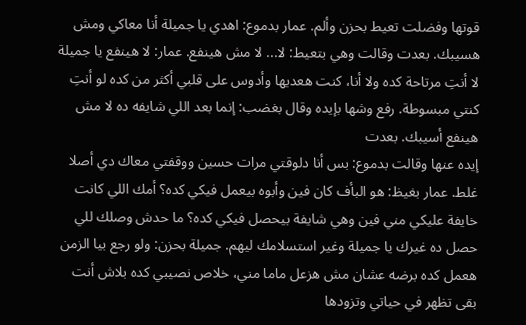قوتها وفضلت تعيط بحزن وألم. عمار بدموع: اهدي يا جميلة أنا معاكي ومش هسيبك. بعدت وقالت وهي بتعيط: لا... لا مش هينفع. عمار: لا هينفع يا جميلة لا أنتِ مرتاحة كده ولا أنا، كنت هعديها وأدوس على قلبي أكثر من كده لو أنتِ كنتي مبسوطة. رفع وشها بإيده وقال بغضب: إنما بعد اللي شايفه ده لا مش هينفع أسيبك. بعدت
إيده عنها وقالت بدموع: بس أنا دلوقتي مرات حسين ووقفتي معاك دي أصلا غلط. عمار بغيظ: هو البأف كان فين وأبوه بيعمل فيكي كده؟ أمك اللي كانت خايفة عليكي مني فين وهي شايفة بيحصل فيكي كده؟ ما حدش وصلك للي حصل ده غيرك يا جميلة وغير استسلامك ليهم. جميلة بحزن: ولو رجع بيا الزمن هعمل كده برضه عشان مش هزعل ماما مني، خلاص نصيبي كده بلاش أنت بقى تظهر في حياتي وتزودها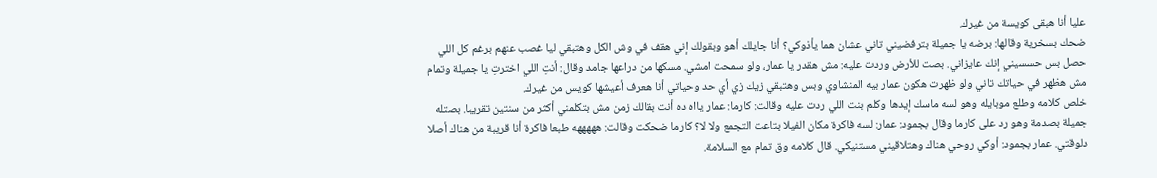عليا أنا هبقى كويسة من غيرك.
ضحك بسخرية وقالها: برضه يا جميلة بترفضيني تاني عشان هما يأذوكي؟ أنا جايلك أهو وبقولك إني هقف في وش الكل وهتبقي ليا غصب عنهم برغم كل اللي حصل بس حسسيني إنك عايزاني. بصت للأرض وردت عليه: مش هقدر يا عمار، ولو سمحت امشي. مسكها من دراعها جامد وقال: أنتِ اللي اخترتِ يا جميلة وتمام مش هظهر في حياتك تاني ولو ظهرت هكون عمار بيه المنشاوي وبس وهتبقي زيك زي أي حد وحياتي أنا هعرف أعيشها كويس من غيرك.
خلص كلامه وطلع موبايله وهو لسه ماسك إيدها وكلم بنت اللي ردت عليه وقالت: كارما: عمار يااه ده أنت بقالك زمن مش بتكلمني أكثر من سنتين تقريبا. بصتله جميلة بصدمة وهو رد على كارما وقال بجمود: عمار: لسه فاكرة مكان الفيلا بتاعت التجمع ولا لا؟ كارما ضحكت وقالت: هههههه طبعا فاكرة أنا قريبة من هناك أصلا دلوقتي. عمار بجمود: أوكي روحي هناك وهتلاقيني مستنيكي. قال كلامه وق تمام مع السلامة.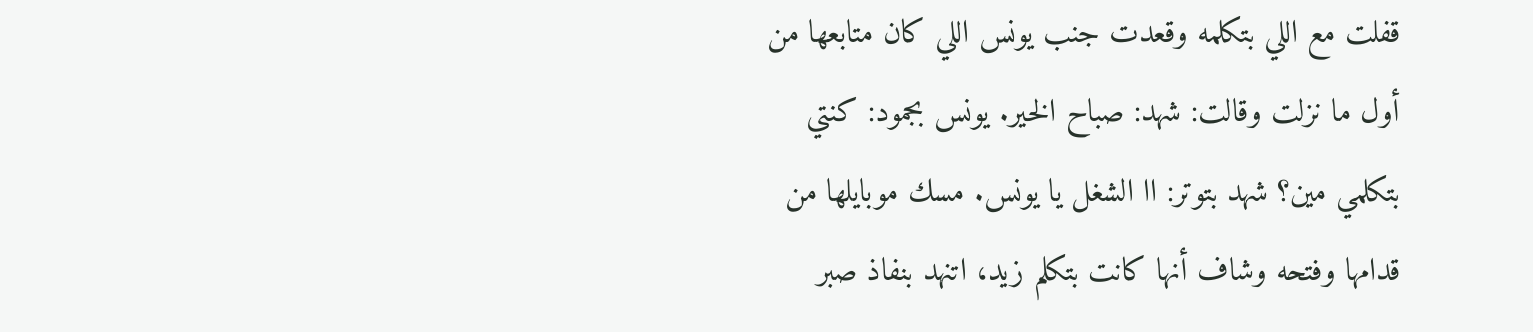قفلت مع اللي بتكلمه وقعدت جنب يونس اللي كان متابعها من أول ما نزلت وقالت: شهد: صباح الخير. يونس بجمود: كنتي بتكلمي مين؟ شهد بتوتر: اا الشغل يا يونس. مسك موبايلها من قدامها وفتحه وشاف أنها كانت بتكلم زيد، اتنهد بنفاذ صبر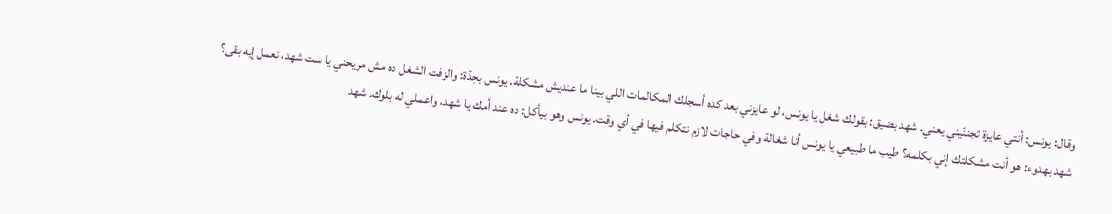وقال: يونس: أنتي عايزة تجننّيني يعني. شهد بضيق: بقولك شغل يا يونس، لو عايزني بعد كده أسجلك المكالمات اللي بينا ما عنديش مشكلة. يونس بحِدّة: والزفت الشغل ده مش مريحني يا ست شهد، نعمل إيه بقى؟
شهد بهدوء: هو أنت مشكلتك إني بكلمه؟ طيب ما طبيعي يا يونس أنا شغالة وفي حاجات لازم نتكلم فيها في أي وقت. يونس وهو بيأكل: ده عند أمك يا شهد، واعملي له بلوك. شهد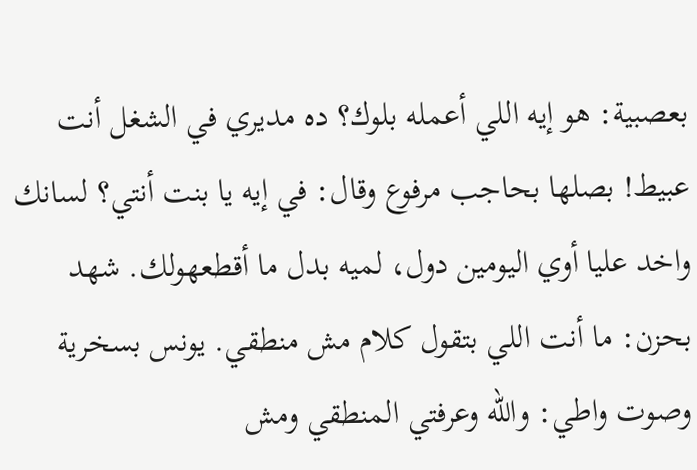بعصبية: هو إيه اللي أعمله بلوك؟ ده مديري في الشغل أنت عبيط! بصلها بحاجب مرفوع وقال: في إيه يا بنت أنتي؟ لسانك واخد عليا أوي اليومين دول، لميه بدل ما أقطعهولك. شهد بحزن: ما أنت اللي بتقول كلام مش منطقي. يونس بسخرية وصوت واطي: والله وعرفتي المنطقي ومش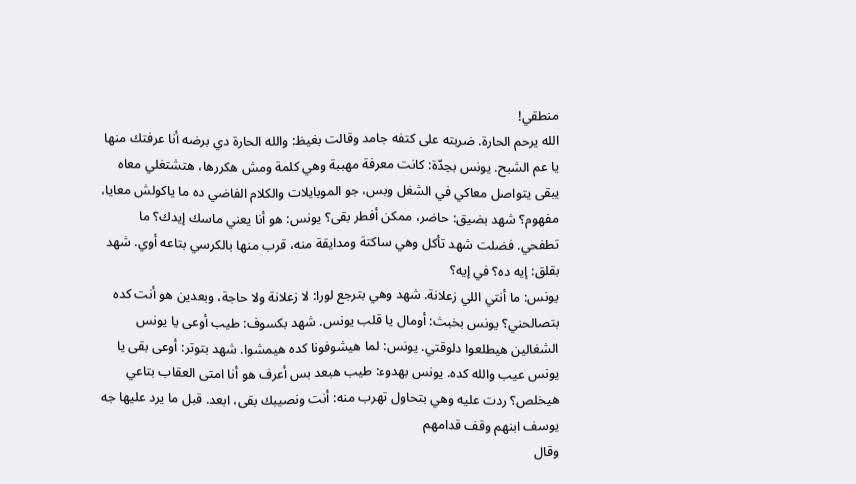منطقي!
الله يرحم الحارة. ضربته على كتفه جامد وقالت بغيظ: والله الحارة دي برضه أنا عرفتك منها يا عم الشبح. يونس بحِدّة: كانت معرفة مهببة وهي كلمة ومش هكررها، هتشتغلي معاه يبقى يتواصل معاكي في الشغل وبس، جو الموبايلات والكلام الفاضي ده ما ياكولش معايا، مفهوم؟ شهد بضيق: حاضر، ممكن أفطر بقى؟ يونس: هو أنا يعني ماسك إيدك؟ ما تطفحي. فضلت شهد تأكل وهي ساكتة ومدايقة منه، قرب منها بالكرسي بتاعه أوي. شهد بقلق: إيه ده؟ في إيه؟
يونس: ما أنتي اللي زعلانة. شهد وهي بترجع لورا: لا زعلانة ولا حاجة، وبعدين هو أنت كده بتصالحني؟ يونس بخبث: أومال يا قلب يونس. شهد بكسوف: طيب أوعى يا يونس الشغالين هيطلعوا دلوقتي. يونس: لما هيشوفونا كده هيمشوا. شهد بتوتر: أوعى بقى يا يونس عيب والله كده. يونس بهدوء: طيب هبعد بس أعرف هو أنا امتى العقاب بتاعي هيخلص؟ ردت عليه وهي بتحاول تهرب منه: أنت ونصيبك بقى، ابعد. قبل ما يرد عليها جه يوسف ابنهم وقف قدامهم
وقال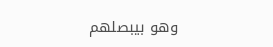وهو بيبصلهم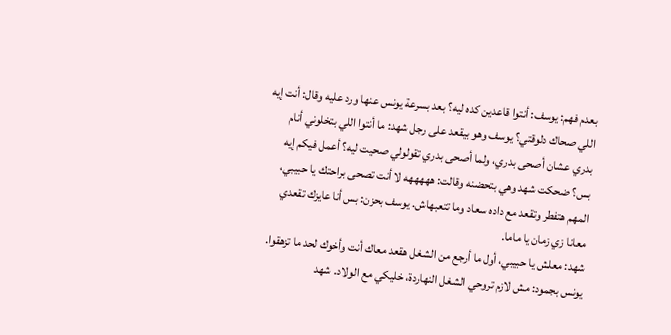بعدم فهم: يوسف: أنتوا قاعدين كده ليه؟ بعد بسرعة يونس عنها ورد عليه وقال: أنت إيه اللي صحاك دلوقتي؟ يوسف وهو بيقعد على رجل شهد: ما أنتوا اللي بتخلوني أنام بدري عشان أصحى بدري، ولما أصحى بدري تقولولي صحيت ليه؟ أعمل فيكم إيه بس؟ ضحكت شهد وهي بتحضنه وقالت: هههههه لا أنت تصحى براحتك يا حبيبي، المهم هتفطر وتقعد مع داده سعاد وما تتعبهاش. يوسف بحزن: بس أنا عايزك تقعدي معانا زي زمان يا ماما.
شهد: معلش يا حبيبي، أول ما أرجع من الشغل هقعد معاك أنت وأخوك لحد ما تزهقوا. يونس بجمود: مش لازم تروحي الشغل النهاردة، خليكي مع الولاد. شهد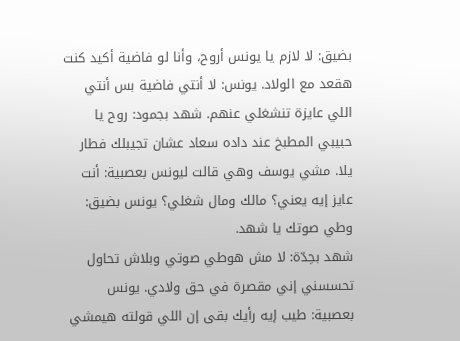بضيق: لا لازم يا يونس أروح، وأنا لو فاضية أكيد كنت هقعد مع الولاد. يونس: لا أنتي فاضية بس أنتي اللي عايزة تنشغلي عنهم. شهد بجمود: روح يا حبيبي المطبخ عند داده سعاد عشان تجيبلك فطار يلا. مشي يوسف وهي قالت ليونس بعصبية: أنت عايز إيه يعني؟ مالك ومال شغلي؟ يونس بضيق: وطي صوتك يا شهد.
شهد بحِدّة: لا مش هوطي صوتي وبلاش تحاول تحسسني إني مقصرة في حق ولادي. يونس بعصبية: طيب إيه رأيك بقى إن اللي قولته هيمشي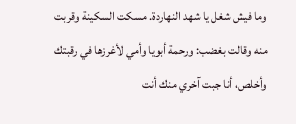وما فيش شغل يا شهد النهاردة. مسكت السكينة وقربت منه وقالت بغضب: ورحمة أبويا وأمي لأغرزها في رقبتك وأخلص، أنا جبت آخري منك أنت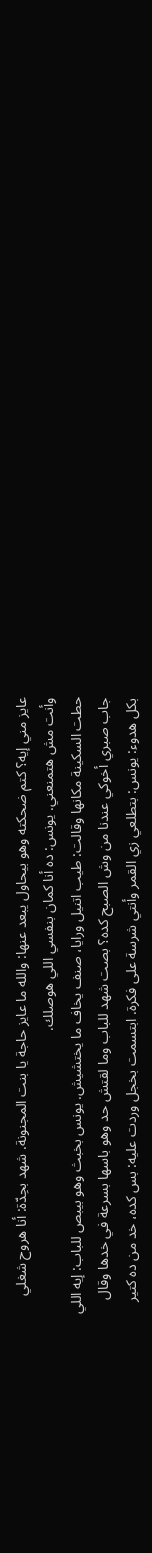عايز مني إيه؟ كتم ضحكته وهو بيحاول يبعد عنها: والله ما عايز حاجة يا بنت المجنونة. شهد بحِدّة: أنا هروح شغلي وأنت مش هتمنعني. يونس: ده أنا كمان بنفسي اللي هوصلك.
حطت السكينة مكانها وقالت: طيب اتنيل ورايا، صنف يخاف ما يختشيش. يونس بخبث وهو بيبص للباب: إيه اللي جاب صبري أخوكي عندنا من وش الصبح كده؟ بصت شهد للباب وما لقتش حد وهو باسها بسرعة في خدها وقال بكل هدوء: يونس: بتطلعي زي القمر وأنتي شرسة على فكرة. ابتسمت بخجل وردت عليه: بس كده، خد من ده كتير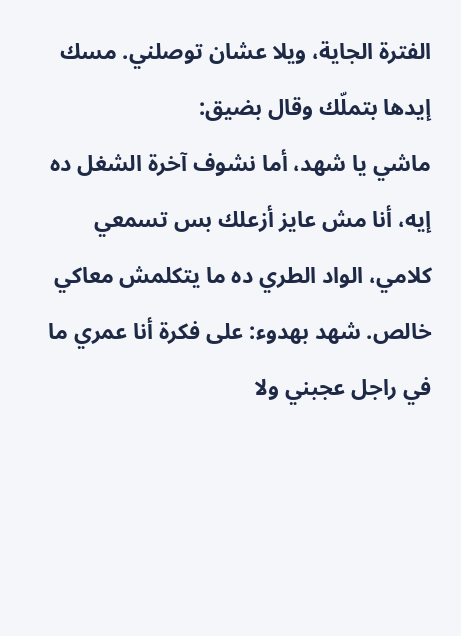الفترة الجاية، ويلا عشان توصلني. مسك إيدها بتملّك وقال بضيق:
ماشي يا شهد، أما نشوف آخرة الشغل ده إيه، أنا مش عايز أزعلك بس تسمعي كلامي، الواد الطري ده ما يتكلمش معاكي خالص. شهد بهدوء: على فكرة أنا عمري ما في راجل عجبني ولا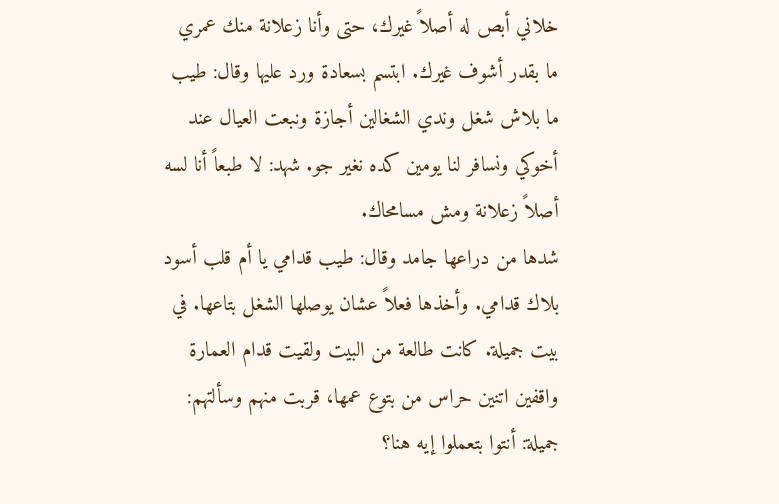خلاني أبص له أصلاً غيرك، حتى وأنا زعلانة منك عمري ما بقدر أشوف غيرك. ابتسم بسعادة ورد عليها وقال: طيب ما بلاش شغل وندي الشغالين أجازة ونبعت العيال عند أخوكي ونسافر لنا يومين كده نغير جو. شهد: لا طبعاً أنا لسه أصلاً زعلانة ومش مسامحاك.
شدها من دراعها جامد وقال: طيب قدامي يا أم قلب أسود بلاك قدامي. وأخذها فعلاً عشان يوصلها الشغل بتاعها. في بيت جميلة. كانت طالعة من البيت ولقيت قدام العمارة واقفين اتنين حراس من بتوع عمها، قربت منهم وسألتهم: جميلة: أنتوا بتعملوا إيه هنا؟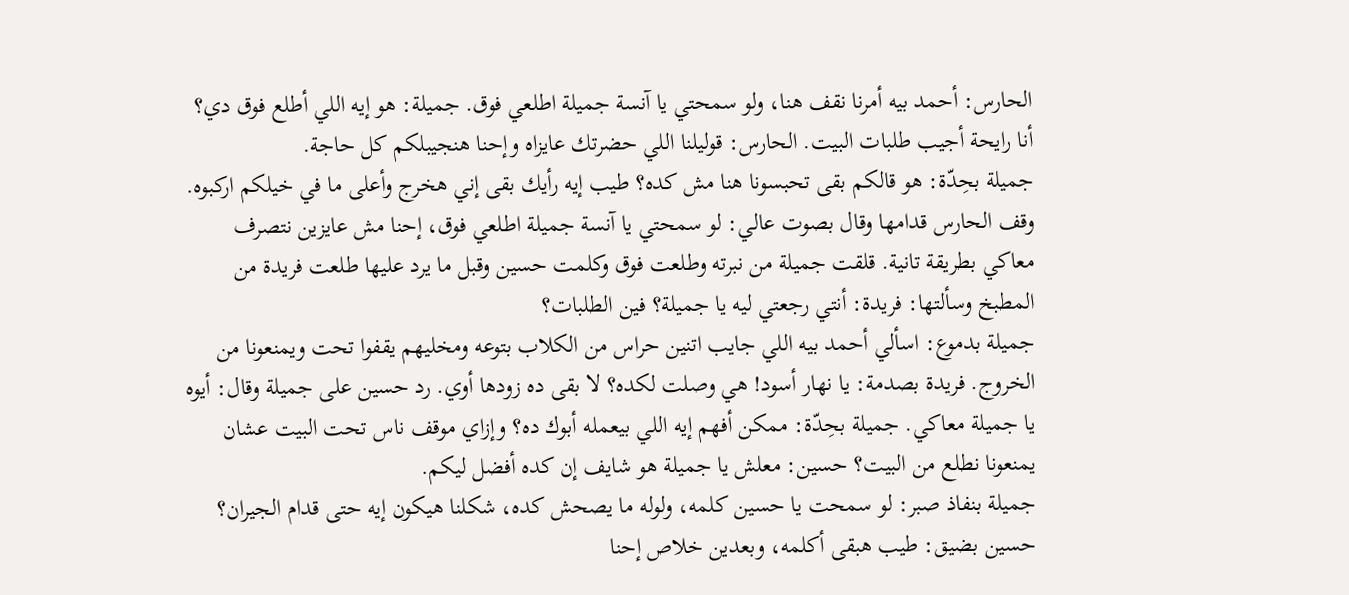الحارس: أحمد بيه أمرنا نقف هنا، ولو سمحتي يا آنسة جميلة اطلعي فوق. جميلة: هو إيه اللي أطلع فوق دي؟ أنا رايحة أجيب طلبات البيت. الحارس: قوليلنا اللي حضرتك عايزاه وإحنا هنجيبلكم كل حاجة.
جميلة بحِدّة: هو قالكم بقى تحبسونا هنا مش كده؟ طيب إيه رأيك بقى إني هخرج وأعلى ما في خيلكم اركبوه. وقف الحارس قدامها وقال بصوت عالي: لو سمحتي يا آنسة جميلة اطلعي فوق، إحنا مش عايزين نتصرف معاكي بطريقة تانية. قلقت جميلة من نبرته وطلعت فوق وكلمت حسين وقبل ما يرد عليها طلعت فريدة من المطبخ وسألتها: فريدة: أنتي رجعتي ليه يا جميلة؟ فين الطلبات؟
جميلة بدموع: اسألي أحمد بيه اللي جايب اتنين حراس من الكلاب بتوعه ومخليهم يقفوا تحت ويمنعونا من الخروج. فريدة بصدمة: يا نهار أسود! هي وصلت لكده؟ لا بقى ده زودها أوي. رد حسين على جميلة وقال: أيوه يا جميلة معاكي. جميلة بحِدّة: ممكن أفهم إيه اللي بيعمله أبوك ده؟ وإزاي موقف ناس تحت البيت عشان يمنعونا نطلع من البيت؟ حسين: معلش يا جميلة هو شايف إن كده أفضل ليكم.
جميلة بنفاذ صبر: لو سمحت يا حسين كلمه، ولوله ما يصحش كده، شكلنا هيكون إيه حتى قدام الجيران؟ حسين بضيق: طيب هبقى أكلمه، وبعدين خلاص إحنا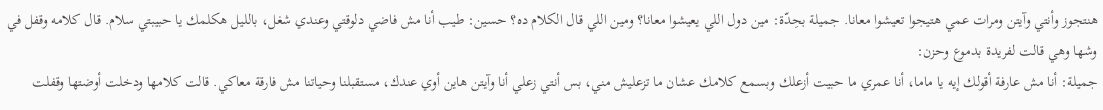هنتجوز وأنتي وآيتن ومرات عمي هتيجوا تعيشوا معانا. جميلة بحِدّة: مين دول اللي يعيشوا معانا؟ ومين اللي قال الكلام ده؟ حسين: طيب أنا مش فاضي دلوقتي وعندي شغل، بالليل هكلمك يا حبيبتي سلام. قال كلامه وقفل في وشها وهي قالت لفريدة بدموع وحزن:
جميلة: أنا مش عارفة أقولك إيه يا ماما، أنا عمري ما حبيت أزعلك وبسمع كلامك عشان ما تزعليش مني، بس أنتي زعلي أنا وآيتن هاين أوي عندك، مستقبلنا وحياتنا مش فارقة معاكي. قالت كلامها ودخلت أوضتها وقفلت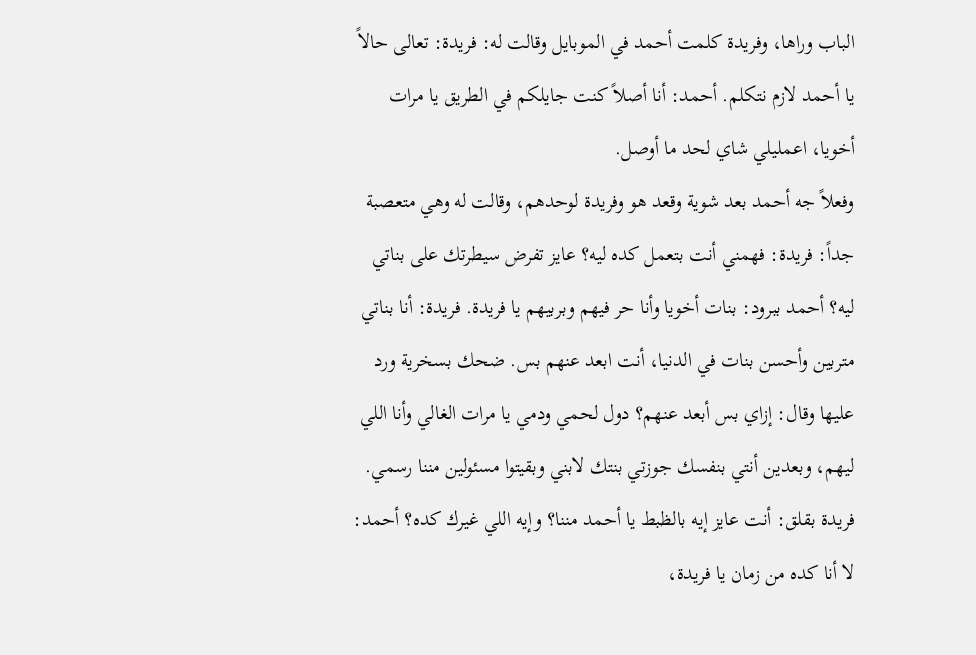الباب وراها، وفريدة كلمت أحمد في الموبايل وقالت له: فريدة: تعالى حالاً يا أحمد لازم نتكلم. أحمد: أنا أصلاً كنت جايلكم في الطريق يا مرات أخويا، اعمليلي شاي لحد ما أوصل.
وفعلاً جه أحمد بعد شوية وقعد هو وفريدة لوحدهم، وقالت له وهي متعصبة جداً: فريدة: فهمني أنت بتعمل كده ليه؟ عايز تفرض سيطرتك على بناتي ليه؟ أحمد ببرود: بنات أخويا وأنا حر فيهم وبربيهم يا فريدة. فريدة: أنا بناتي متربين وأحسن بنات في الدنيا، أنت ابعد عنهم بس. ضحك بسخرية ورد عليها وقال: إزاي بس أبعد عنهم؟ دول لحمي ودمي يا مرات الغالي وأنا اللي ليهم، وبعدين أنتي بنفسك جوزتي بنتك لابني وبقيتوا مسئولين مننا رسمي.
فريدة بقلق: أنت عايز إيه بالظبط يا أحمد مننا؟ وإيه اللي غيرك كده؟ أحمد: لا أنا كده من زمان يا فريدة،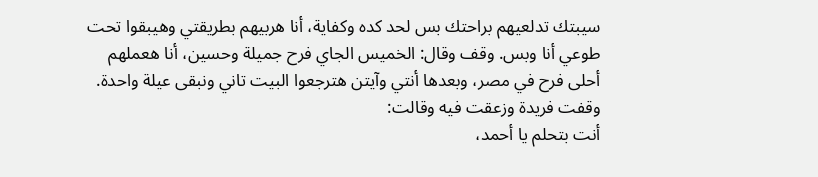سيبتك تدلعيهم براحتك بس لحد كده وكفاية، أنا هربيهم بطريقتي وهيبقوا تحت طوعي أنا وبس. وقف وقال: الخميس الجاي فرح جميلة وحسين، أنا هعملهم أحلى فرح في مصر، وبعدها أنتي وآيتن هترجعوا البيت تاني ونبقى عيلة واحدة. وقفت فريدة وزعقت فيه وقالت:
أنت بتحلم يا أحمد،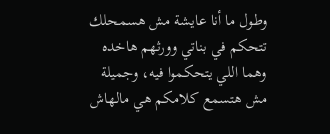وطول ما أنا عايشة مش هسمحلك تتحكم في بناتي وورثهم هاخده وهما اللي يتحكموا فيه، وجميلة مش هتسمع كلامكم هي مالهاش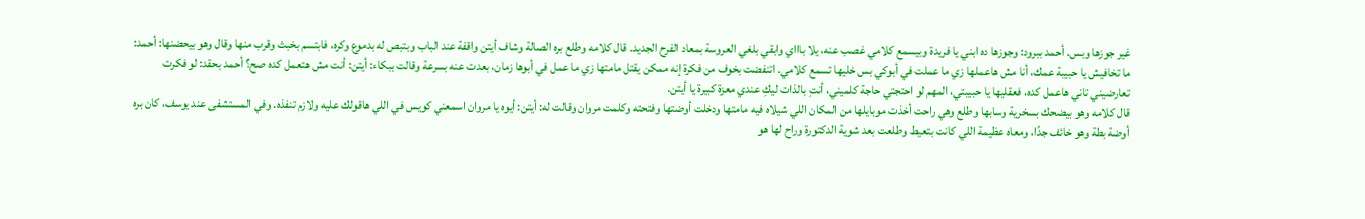غير جوزها وبس. أحمد ببرود: وجوزها ده ابني يا فريدة وبيسمع كلامي غصب عنه، يلا باااي وابقي بلغي العروسة بمعاد الفرح الجديد. قال كلامه وطلع بره الصالة وشاف أيتن واقفة عند الباب وبتبص له بدموع وكره، فابتسم بخبث وقرب منها وقال وهو بيحضنها: أحمد:
ما تخافيش يا حبيبة عمك، أنا مش هاعملها زي ما عملت في أبوكي بس خليها تسمع كلامي. اتنفضت بخوف من فكرة إنه ممكن يقتل مامتها زي ما عمل في أبوها زمان، بعدت عنه بسرعة وقالت ببكاء: أيتن: أنت مش هتعمل كده صح؟ أحمد بحقد: لو فكرت تعارضيني تاني هاعمل كده، فعقليها يا حبيبتي، المهم لو احتجتي حاجة كلميني، أنتِ بالذات ليكِ عندي معزة كبيرة يا أيتن.
قال كلامه وهو بيضحك بسخرية وسابها وطلع وهي راحت أخذت موبايلها من المكان اللي شيلاه فيه مامتها ودخلت أوضتها وفتحته وكلمت مروان وقالت له: أيتن: أيوه يا مروان اسمعني كويس في اللي هاقولك عليه ولازم تنفذه. وفي المستشفى عند يوسف، كان بره أوضة بطة وهو خائف جدًا، ومعاه عظيمة اللي كانت بتعيط وطلعت بعد شوية الدكتورة وراح لها هو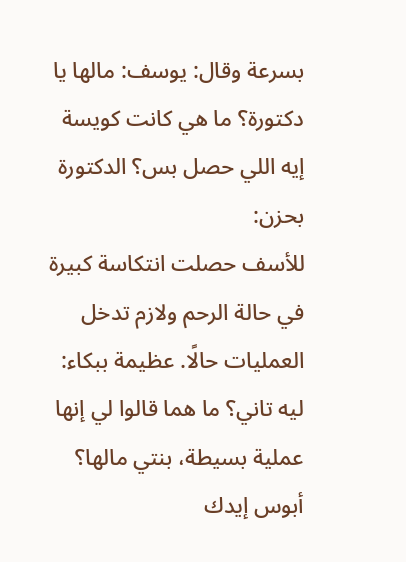بسرعة وقال: يوسف: مالها يا دكتورة؟ ما هي كانت كويسة إيه اللي حصل بس؟ الدكتورة بحزن:
للأسف حصلت انتكاسة كبيرة في حالة الرحم ولازم تدخل العمليات حالًا. عظيمة ببكاء: ليه تاني؟ ما هما قالوا لي إنها عملية بسيطة، بنتي مالها؟ أبوس إيدك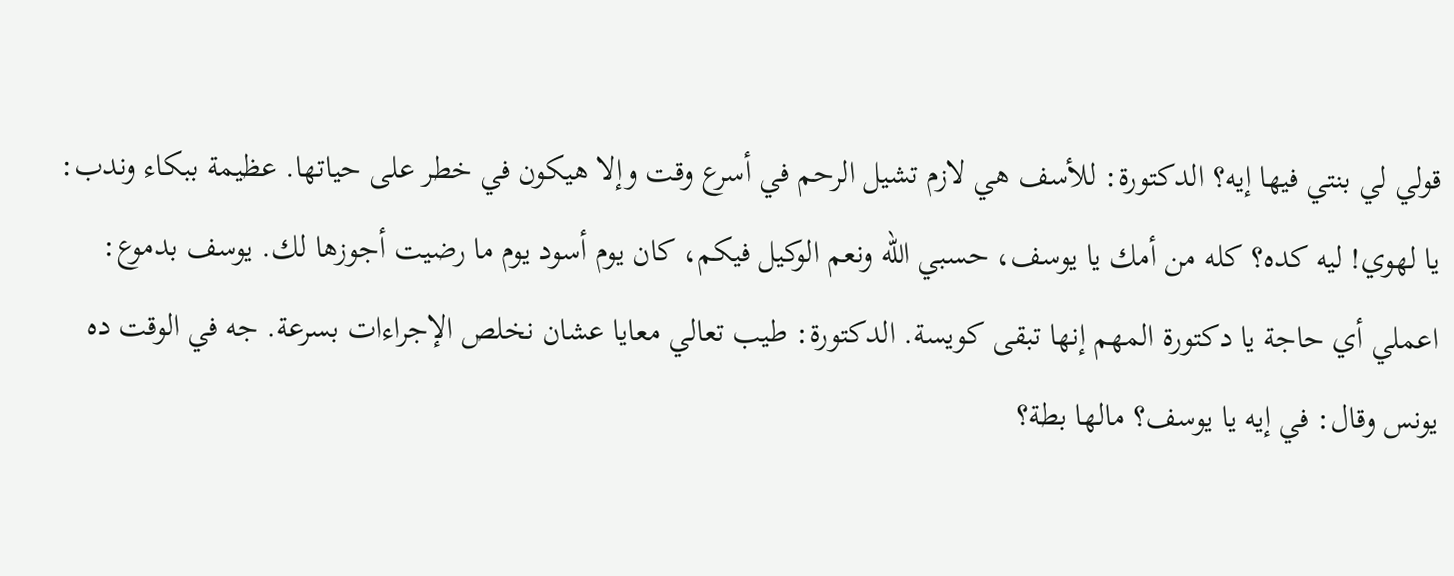قولي لي بنتي فيها إيه؟ الدكتورة: للأسف هي لازم تشيل الرحم في أسرع وقت وإلا هيكون في خطر على حياتها. عظيمة ببكاء وندب: يا لهوي! ليه كده؟ كله من أمك يا يوسف، حسبي الله ونعم الوكيل فيكم، كان يوم أسود يوم ما رضيت أجوزها لك. يوسف بدموع:
اعملي أي حاجة يا دكتورة المهم إنها تبقى كويسة. الدكتورة: طيب تعالي معايا عشان نخلص الإجراءات بسرعة. جه في الوقت ده يونس وقال: في إيه يا يوسف؟ مالها بطة؟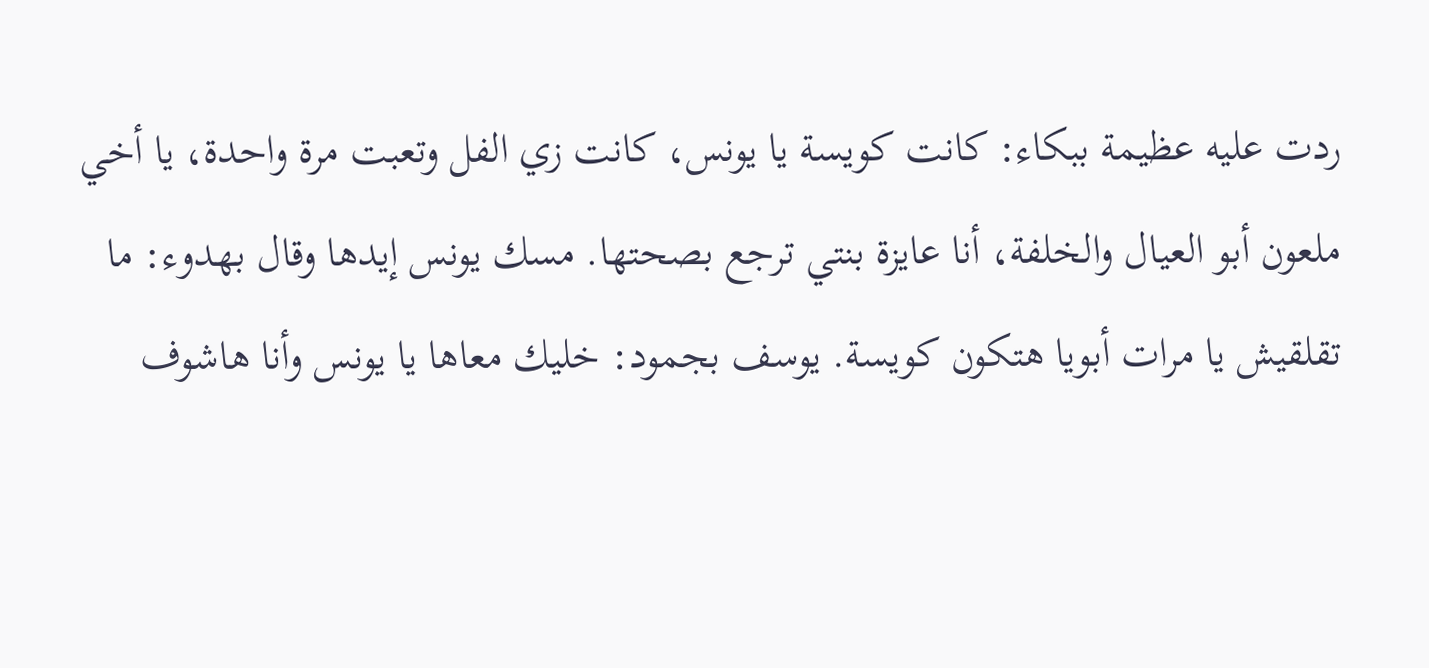ردت عليه عظيمة ببكاء: كانت كويسة يا يونس، كانت زي الفل وتعبت مرة واحدة، يا أخي ملعون أبو العيال والخلفة، أنا عايزة بنتي ترجع بصحتها. مسك يونس إيدها وقال بهدوء: ما تقلقيش يا مرات أبويا هتكون كويسة. يوسف بجمود: خليك معاها يا يونس وأنا هاشوف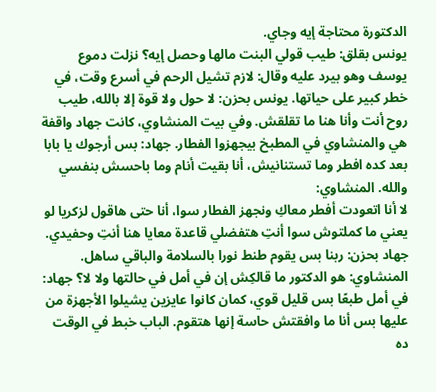الدكتورة محتاجة إيه وجاي.
يونس بقلق: طيب قولي البنت مالها وحصل إيه؟ نزلت دموع يوسف وهو بيرد عليه وقال: لازم تشيل الرحم في أسرع وقت، في خطر كبير على حياتها. يونس بحزن: لا حول ولا قوة إلا بالله، طيب روح أنت وأنا هنا ما تقلقش. وفي بيت المنشاوي، كانت جهاد واقفة هي والمنشاوي في المطبخ بيجهزوا الفطار. جهاد: بس أرجوك يا بابا بعد كده افطر وما تستنانيش، أنا بقيت أنام وما باحسش بنفسي والله. المنشاوي:
لا أنا اتعودت أفطر معاكِ ونجهز الفطار سوا، أنا حتى هاقول لزكريا لو يعني ما كملتوش سوا أنتِ هتفضلي قاعدة معايا هنا أنتِ وحفيدي. جهاد بحزن: ربنا بس يقوم طنط نورا بالسلامة والباقي ساهل. المنشاوي: هو الدكتور ما قالكِش إن في أمل في حالتها ولا لا؟ جهاد: في أمل طبعًا بس قليل قوي، كمان كانوا عايزين يشيلوا الأجهزة من عليها بس أنا ما وافقتش حاسة إنها هتقوم. الباب خبط في الوقت ده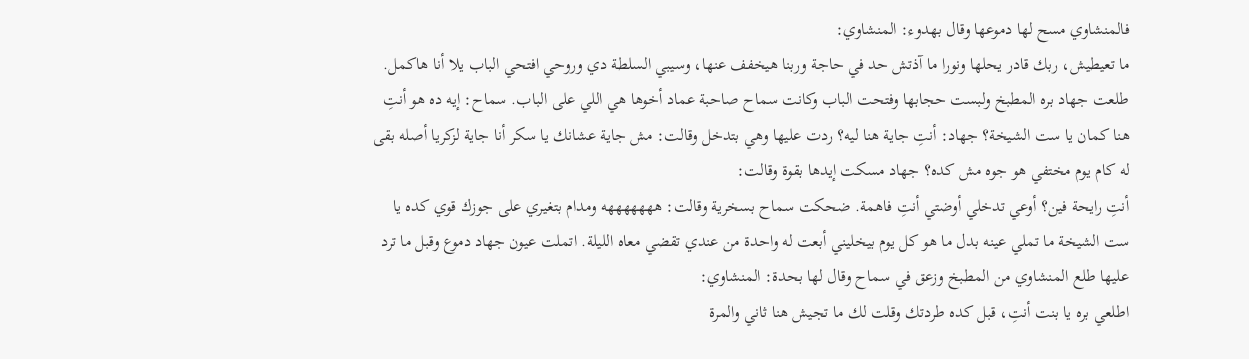فالمنشاوي مسح لها دموعها وقال بهدوء: المنشاوي:
ما تعيطيش، ربك قادر يحلها ونورا ما آذتش حد في حاجة وربنا هيخفف عنها، وسيبي السلطة دي وروحي افتحي الباب يلا أنا هاكمل. طلعت جهاد بره المطبخ ولبست حجابها وفتحت الباب وكانت سماح صاحبة عماد أخوها هي اللي على الباب. سماح: إيه ده هو أنتِ هنا كمان يا ست الشيخة؟ جهاد: أنتِ جاية هنا ليه؟ ردت عليها وهي بتدخل وقالت: مش جاية عشانك يا سكر أنا جاية لزكريا أصله بقى له كام يوم مختفي هو جوه مش كده؟ جهاد مسكت إيدها بقوة وقالت:
أنتِ رايحة فين؟ أوعي تدخلي أوضتي أنتِ فاهمة. ضحكت سماح بسخرية وقالت: هههههههه ومدام بتغيري على جوزك قوي كده يا ست الشيخة ما تملي عينه بدل ما هو كل يوم بيخليني أبعت له واحدة من عندي تقضي معاه الليلة. اتملت عيون جهاد دموع وقبل ما ترد عليها طلع المنشاوي من المطبخ وزعق في سماح وقال لها بحدة: المنشاوي:
اطلعي بره يا بنت أنتِ، قبل كده طردتك وقلت لك ما تجيش هنا ثاني والمرة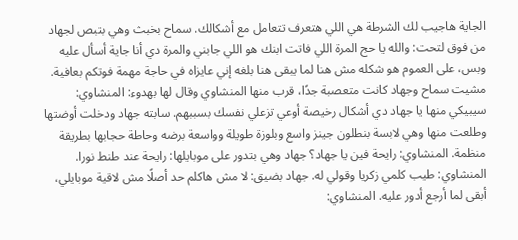الجاية هاجيب لك الشرطة هي اللي هتعرف تتعامل مع أشكالك. سماح بخبث وهي بتبص لجهاد من فوق لتحت: والله يا حج المرة اللي فاتت ابنك هو اللي جابني والمرة دي أنا جاية أسأل عليه وبس، على العموم هو شكله مش هنا لما يبقى هنا بلغه إني عايزاه في حاجة مهمة فوتكم بعافية. مشيت سماح وجهاد كانت متعصبة جدًا، قرب منها المنشاوي وقال لها بهدوء: المنشاوي:
سيبيكي منها يا جهاد دي أشكال رخيصة أوعي تزعلي نفسك بسببهم. سابته جهاد ودخلت أوضتها وطلعت منها وهي لابسة بنطلون جينز واسع وبلوزة طويلة وواسعة برضه وحاطة حجابها بطريقة منظمة. المنشاوي: رايحة فين يا جهاد؟ جهاد وهي بتدور على موبايلها: رايحة عند طنط نورا. المنشاوي: طيب كلمي زكريا وقولي له. جهاد بضيق: لا مش هاكلم حد أصلًا مش لاقية موبايلي، أبقى لما أرجع أدور عليه. المنشاوي: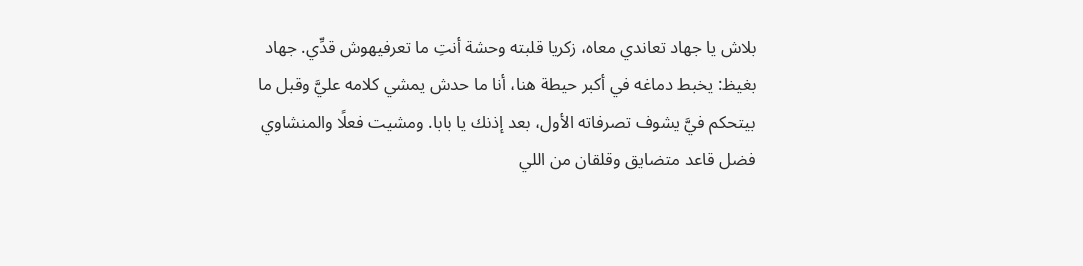بلاش يا جهاد تعاندي معاه، زكريا قلبته وحشة أنتِ ما تعرفيهوش قدِّي. جهاد بغيظ: يخبط دماغه في أكبر حيطة هنا، أنا ما حدش يمشي كلامه عليَّ وقبل ما بيتحكم فيَّ يشوف تصرفاته الأول، بعد إذنك يا بابا. ومشيت فعلًا والمنشاوي فضل قاعد متضايق وقلقان من اللي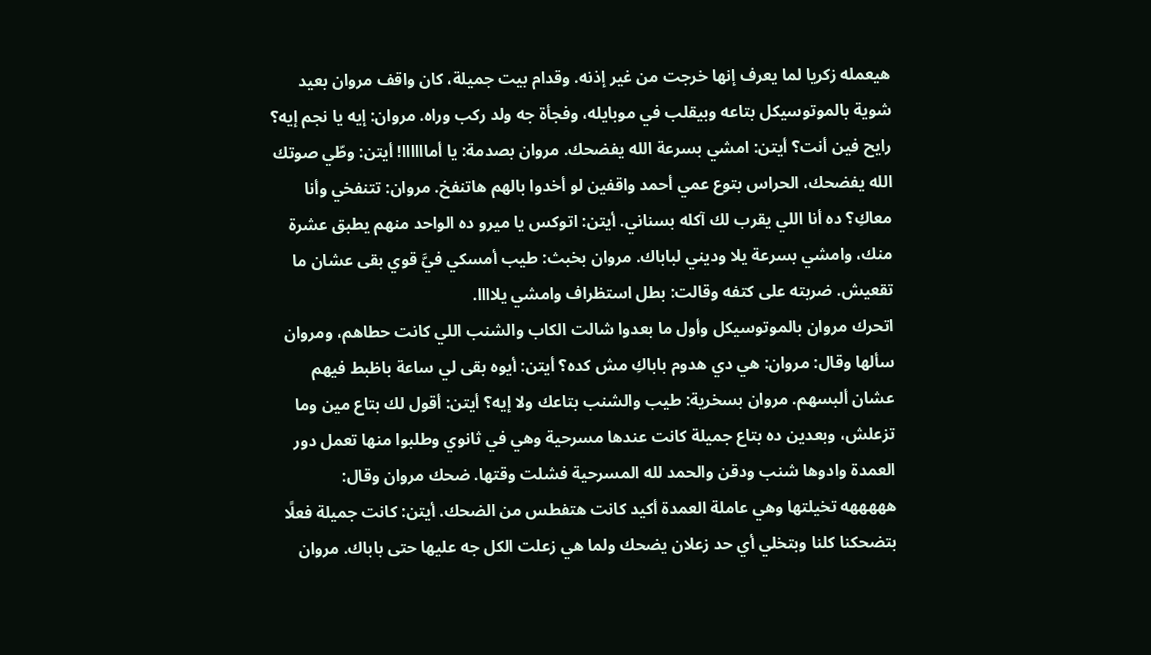هيعمله زكريا لما يعرف إنها خرجت من غير إذنه. وقدام بيت جميلة، كان واقف مروان بعيد شوية بالموتوسيكل بتاعه وبيقلب في موبايله، وفجأة جه ولد ركب وراه. مروان: إيه يا نجم إيه؟
رايح فين أنت؟ أيتن: امشي بسرعة الله يفضحك. مروان بصدمة: يا أماااااا! أيتن: وطّي صوتك الله يفضحك، الحراس بتوع عمي أحمد واقفين لو أخدوا بالهم هاتنفخ. مروان: تتنفخي وأنا معاكِ؟ ده أنا اللي يقرب لك آكله بسناني. أيتن: اتوكس يا ميرو ده الواحد منهم يطبق عشرة منك، وامشي بسرعة يلا وديني لباباك. مروان بخبث: طيب أمسكي فيَّ قوي بقى عشان ما تقعيش. ضربته على كتفه وقالت: بطل استظراف وامشي يلاااا.
اتحرك مروان بالموتوسيكل وأول ما بعدوا شالت الكاب والشنب اللي كانت حطاهم، ومروان سألها وقال: مروان: هي دي هدوم باباكِ مش كده؟ أيتن: أيوه بقى لي ساعة باظبط فيهم عشان ألبسهم. مروان بسخرية: طيب والشنب بتاعك ولا إيه؟ أيتن: أقول لك بتاع مين وما تزعلش، وبعدين ده بتاع جميلة كانت عندها مسرحية وهي في ثانوي وطلبوا منها تعمل دور العمدة وادوها شنب ودقن والحمد لله المسرحية فشلت وقتها. ضحك مروان وقال:
هههههه تخيلتها وهي عاملة العمدة أكيد كانت هتفطس من الضحك. أيتن: كانت جميلة فعلًا بتضحكنا كلنا وبتخلي أي حد زعلان يضحك ولما هي زعلت الكل جه عليها حتى باباك. مروان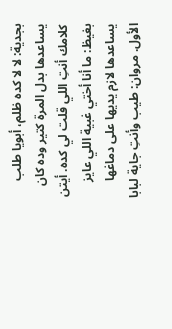بجدية: لا لا كده ظلم، أبويا طلب يساعدها بدل المرة كتير وده كان كلامك أنتِ اللي قلت لي كده. أيتن بغيظ: ما أنا أختي غبية اللي عايز يساعدها لازم يديها على دماغها الأول. مروان: طيب وأنتِ جاية لبابا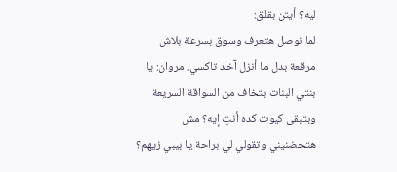ليه؟ أيتن بقلق:
لما نوصل هتعرف وسوق بسرعة بلاش مرقعة بدل ما أنزل آخد تاكسي. مروان: يا بنتي البنات بتخاف من السواقة السريعة وبتبقى كيوت كده أنتِ إيه؟ مش هتحضنيني وتقولي لي براحة يا بيبي زيهم؟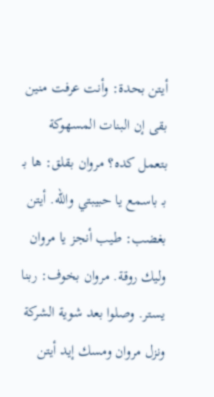أيتن بحدة: وأنت عرفت منين بقى إن البنات المسهوكة بتعمل كده؟ مروان بقلق: ها بـ بـ باسمع يا حبيبتي والله. أيتن بغضب: طيب أنجز يا مروان وليك روقة. مروان بخوف: ربنا يستر. وصلوا بعد شوية الشركة ونزل مروان ومسك إيد أيتن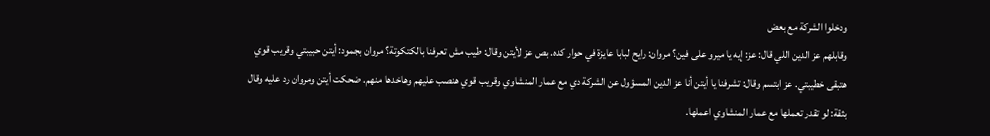ودخلوا الشركة مع بعض
وقابلهم عز الدين اللي قال: عز: إيه يا ميرو على فين؟ مروان: رايح لبابا عايزة في حوار كده. بص عز لأيتن وقال: طيب مش تعرفنا بالكتكوتة؟ مروان بجمود: أيتن حبيبتي وقريب قوي هتبقى خطيبتي. عز ابتسم وقال: تشرفنا يا أيتن أنا عز الدين المسؤول عن الشركة دي مع عمار المنشاوي وقريب قوي هنصب عليهم وهاخدها منهم. ضحكت أيتن ومروان رد عليه وقال بثقة: لو تقدر تعملها مع عمار المنشاوي اعملها.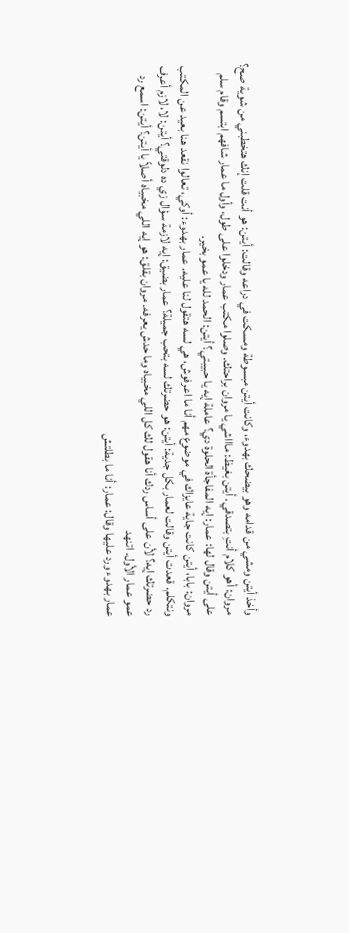وأخذ أيتن ومشي من قدامه وهو بيضحك بهدوء، وكانت أيتن مبسوطة ومسكت في دراعه وقالت: أيتن: هو أنت قلت إنك هتخطبني من شوية صح؟ مروان: أهو كلام أنتِ بتصدقي. أيتن بغيظ: ماااشي يا مروان براحتك. وصلوا مكتب عمار ودخلوا على طول، وأول ما عمار شافهم ابتسم وقام سلم على أيتن وقال لها: عمار: إيه المفاجأة الحلوة دي؟ عاملة إيه يا حبيبتي؟ أيتن: الحمد لله يا عمو بخير.
مروان: بابا، أيتن كانت جاية عايزاك في موضوع مهم أنا ما اعرفوش، هي لسه هتقول لنا عليه. عمار بهدوء: أوكي، تعالوا نقعد هنا بعيد عن المكتب ونتكلم. قعدت أيتن وقالت لعمار بكل جدية: أيتن: هو حضرتك لسه بتحب جميلة؟ عمار بضيق: إيه لازمة سؤال زي ده دلوقتي؟ أيتن: لا، لازم أعرف رد حضرتك إيه؟ لأن على أساس ردك أنا هقول لك كل اللي مخبياه وما حدش يعرفه. مروان بقلق: هو إيه اللي مخبياه أصلاً يا أيتن؟ أيتن: اسمع رد عمو عمار الأول. اتنهد
عمار بهدوء ورد عليها وقال: عمار: أنا ما بطلتش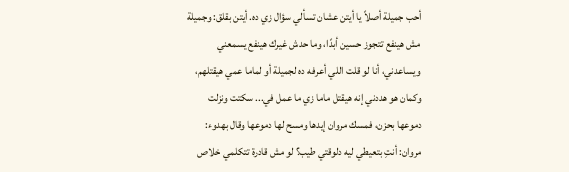أحب جميلة أصلاً يا أيتن عشان تسألي سؤال زي ده. أيتن بقلق: وجميلة مش هينفع تتجوز حسين أبدًا، وما حدش غيرك هينفع يسمعني ويساعدني، أنا لو قلت اللي أعرفه ده لجميلة أو لماما عمي هيقتلهم، وكمان هو هددني إنه هيقتل ماما زي ما عمل في... سكتت ونزلت دموعها بحزن، فمسك مروان إيدها ومسح لها دموعها وقال بهدوء: مروان: أنتِ بتعيطي ليه دلوقتي طيب؟ لو مش قادرة تتكلمي خلاص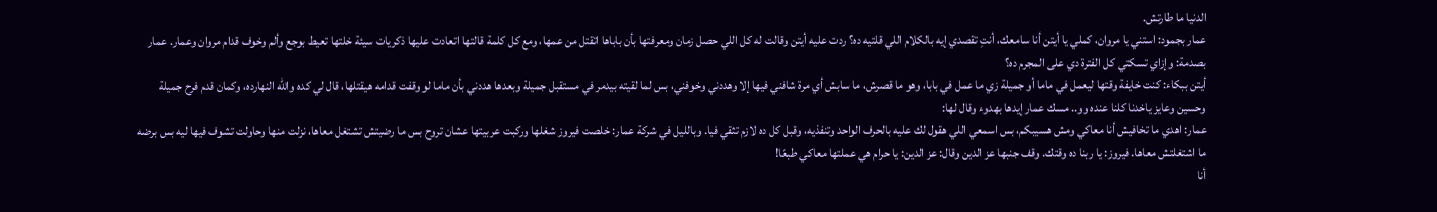الدنيا ما طارتش.
عمار بجمود: استني يا مروان، كملي يا أيتن أنا سامعك، أنتِ تقصدي إيه بالكلام اللي قلتيه ده؟ ردت عليه أيتن وقالت له كل اللي حصل زمان ومعرفتها بأن باباها اتقتل من عمها، ومع كل كلمة قالتها اتعادت عليها ذكريات سيئة خلتها تعيط بوجع وألم وخوف قدام مروان وعمار. عمار بصدمة: وإزاي تسكتي كل الفترة دي على المجرم ده؟
أيتن ببكاء: كنت خايفة وقتها ليعمل في ماما أو جميلة زي ما عمل في بابا، وهو ما قصرش، ما سابش أي مرة شافني فيها إلا وهددني وخوفني، بس لما لقيته بيدمر في مستقبل جميلة وبعدها هددني بأن ماما لو وقفت قدامه هيقتلها، قال لي كده والله النهارده، وكمان قدم فرح جميلة وحسين وعايز ياخدنا كلنا عنده وو.. مسك عمار إيدها بهدوء وقال لها:
عمار: اهدي ما تخافيش أنا معاكي ومش هسيبكم، بس اسمعي اللي هقول لك عليه بالحرف الواحد وتنفذيه، وقبل كل ده لازم تثقي فيا. وبالليل في شركة عمار: خلصت فيروز شغلها وركبت عربيتها عشان تروح بس ما رضيتش تشتغل معاها، نزلت منها وحاولت تشوف فيها ليه بس برضه ما اشتغلتش معاها. فيروز: يا ربنا ده وقتك. وقف جنبها عز الدين وقال: عز الدين: يا حرام هي عملتها معاكي طبعًا!
أنا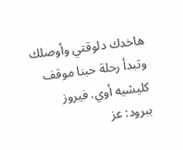هاخدك دلوقتي وأوصلك وتبدأ رحلة حبنا موقف كليشيه أوي. فيروز ببرود: عز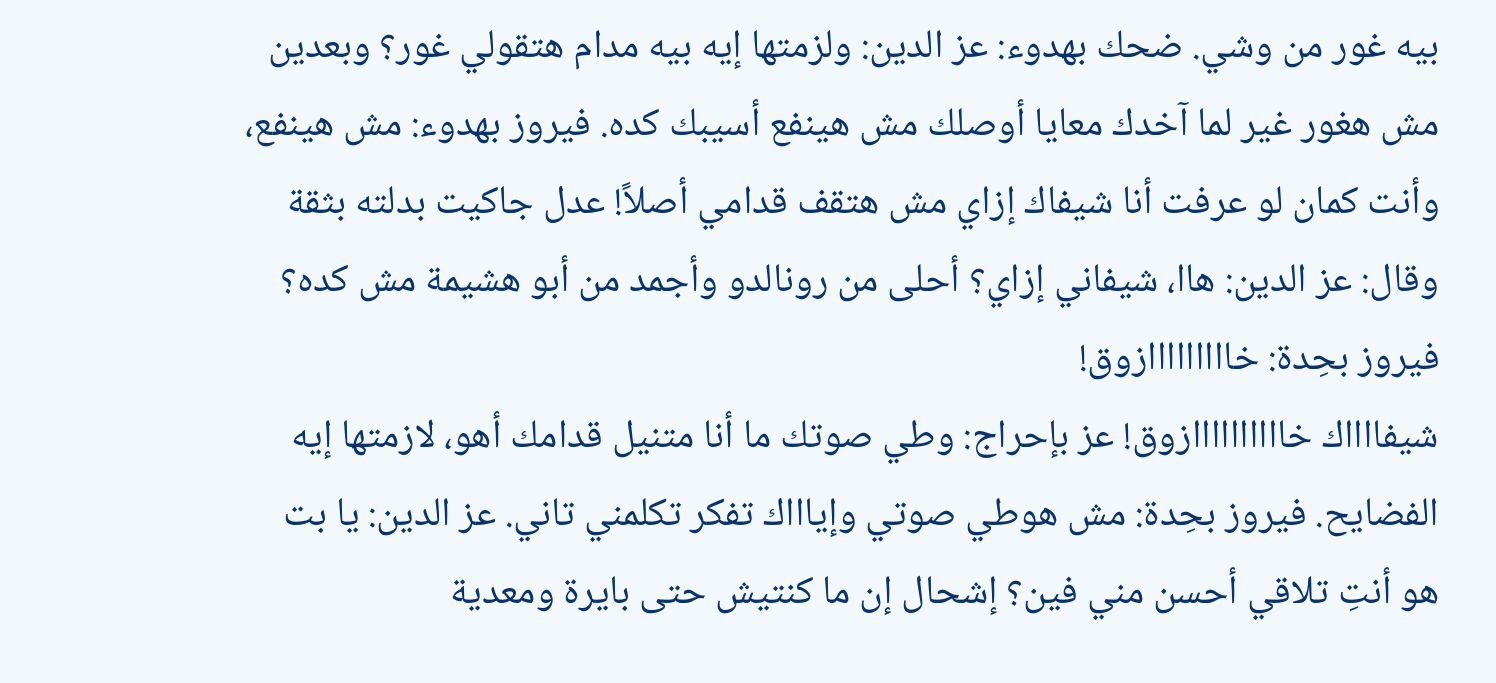بيه غور من وشي. ضحك بهدوء: عز الدين: ولزمتها إيه بيه مدام هتقولي غور؟ وبعدين مش هغور غير لما آخدك معايا أوصلك مش هينفع أسيبك كده. فيروز بهدوء: مش هينفع، وأنت كمان لو عرفت أنا شيفاك إزاي مش هتقف قدامي أصلاً! عدل جاكيت بدلته بثقة وقال: عز الدين: هاا، شيفاني إزاي؟ أحلى من رونالدو وأجمد من أبو هشيمة مش كده؟ فيروز بحِدة: خااااااااازوق!
شيفااااك خاااااااااازوق! عز بإحراج: وطي صوتك ما أنا متنيل قدامك أهو، لازمتها إيه الفضايح. فيروز بحِدة: مش هوطي صوتي وإياااك تفكر تكلمني تاني. عز الدين: يا بت هو أنتِ تلاقي أحسن مني فين؟ إشحال إن ما كنتيش حتى بايرة ومعدية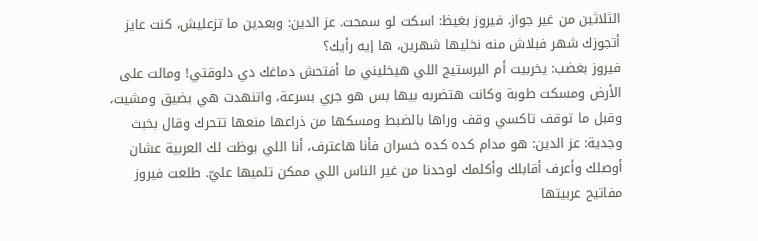الثلاثين من غير جواز. فيروز بغيظ: اسكت لو سمحت. عز الدين: وبعدين ما تزعليش، كنت عايز أتجوزك شهر فبلاش منه نخليها شهرين، ها إيه رأيك؟
فيروز بغضب: يخربيت أم البرستيج اللي هيخليني ما أفتحش دماغك دي دلوقتي! ومالت على الأرض ومسكت طوبة وكانت هتضربه بيها بس هو جري بسرعة، واتنهدت هي بضيق ومشيت، وقبل ما توقف تاكسي وقف وراها بالضبط ومسكها من ذراعها منعها تتحرك وقال بخبث وجدية: عز الدين: هو مدام كده كده خسران فأنا هاعترف، أنا اللي بوظت لك العربية عشان أوصلك وأعرف أقابلك وأكلمك لوحدنا من غير الناس اللي ممكن تلميها عليّ. طلعت فيروز مفاتيح عربيتها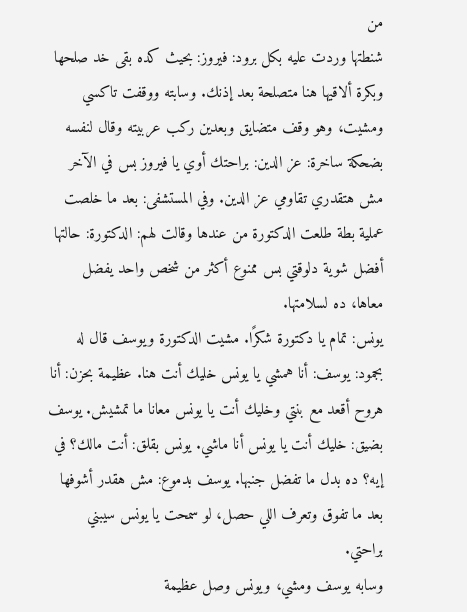من
شنطتها وردت عليه بكل برود: فيروز: بحيث كده بقى خد صلحها وبكرة ألاقيها هنا متصلحة بعد إذنك. وسابته ووقفت تاكسي ومشيت، وهو وقف متضايق وبعدين ركب عربيته وقال لنفسه بضحكة ساخرة: عز الدين: براحتك أوي يا فيروز بس في الآخر مش هتقدري تقاومي عز الدين. وفي المستشفى: بعد ما خلصت عملية بطة طلعت الدكتورة من عندها وقالت لهم: الدكتورة: حالتها أفضل شوية دلوقتي بس ممنوع أكثر من شخص واحد يفضل معاها، ده لسلامتها.
يونس: تمام يا دكتورة شكرًا. مشيت الدكتورة ويوسف قال له بجمود: يوسف: أنا همشي يا يونس خليك أنت هنا. عظيمة بحزن: أنا هروح أقعد مع بنتي وخليك أنت يا يونس معانا ما تمشيش. يوسف بضيق: خليك أنت يا يونس أنا ماشي. يونس بقلق: أنت مالك؟ في إيه؟ ده بدل ما تفضل جنبها. يوسف بدموع: مش هقدر أشوفها بعد ما تفوق وتعرف اللي حصل، لو سمحت يا يونس سيبني براحتي.
وسابه يوسف ومشي، ويونس وصل عظيمة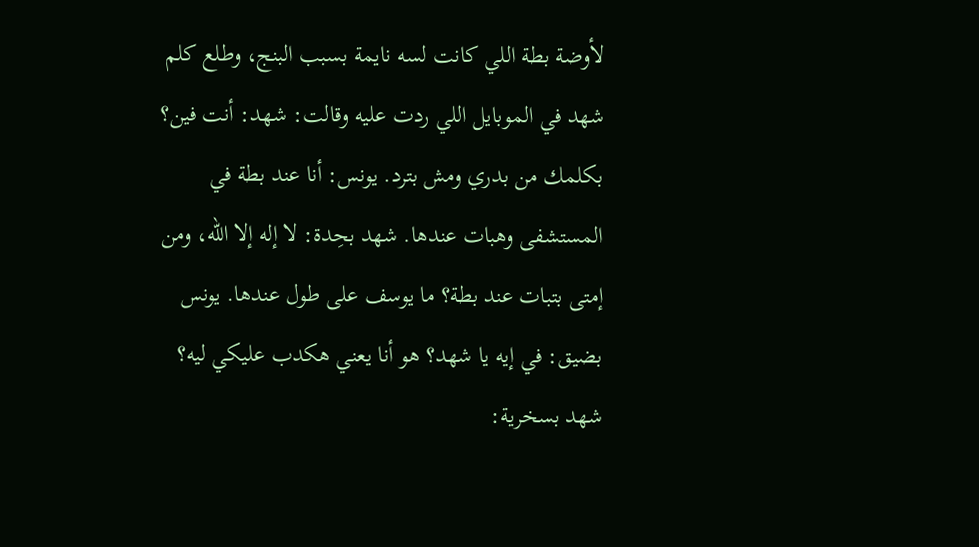لأوضة بطة اللي كانت لسه نايمة بسبب البنج، وطلع كلم شهد في الموبايل اللي ردت عليه وقالت: شهد: أنت فين؟ بكلمك من بدري ومش بترد. يونس: أنا عند بطة في المستشفى وهبات عندها. شهد بحِدة: لا إله إلا الله، ومن إمتى بتبات عند بطة؟ ما يوسف على طول عندها. يونس بضيق: في إيه يا شهد؟ هو أنا يعني هكدب عليكي ليه؟ شهد بسخرية: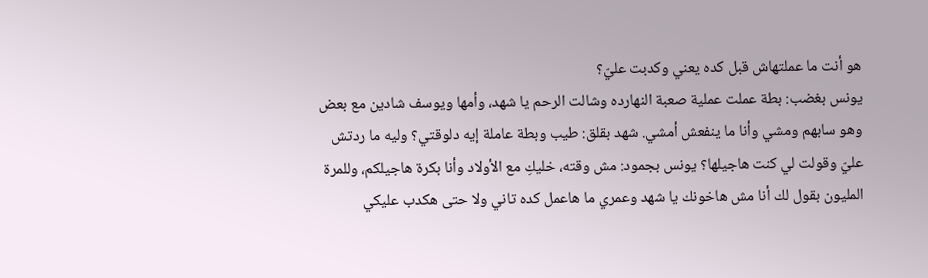هو أنت ما عملتهاش قبل كده يعني وكدبت عليّ؟
يونس بغضب: بطة عملت عملية صعبة النهارده وشالت الرحم يا شهد، وأمها ويوسف شادين مع بعض وهو سابهم ومشي وأنا ما ينفعش أمشي. شهد بقلق: طيب وبطة عاملة إيه دلوقتي؟ وليه ما ردتش عليّ وقولت لي كنت هاجيلها؟ يونس بجمود: مش وقته، خليكِ مع الأولاد وأنا بكرة هاجيلكم، وللمرة المليون بقول لك أنا مش هاخونك يا شهد وعمري ما هاعمل كده تاني ولا حتى هكدب عليكي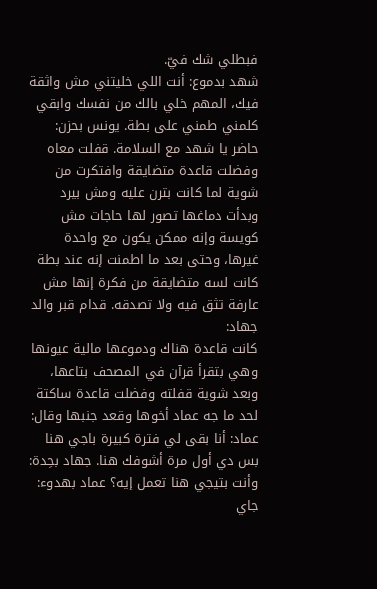فبطلي شك فيّ.
شهد بدموع: أنت اللي خليتني مش واثقة فيك، المهم خلي بالك من نفسك وابقي كلمني طمني على بطة. يونس بحزن: حاضر يا شهد مع السلامة. قفلت معاه وفضلت قاعدة متضايقة وافتكرت من شوية لما كانت بترن عليه ومش بيرد وبدأت دماغها تصور لها حاجات مش كويسة وإنه ممكن يكون مع واحدة غيرها، وحتى بعد ما اطمنت إنه عند بطة كانت لسه متضايقة من فكرة إنها مش عارفة تثق فيه ولا تصدقه. قدام قبر والد جهاد:
كانت قاعدة هناك ودموعها مالية عيونها وهي بتقرأ قرآن في المصحف بتاعها، وبعد شوية قفلته وفضلت قاعدة ساكتة لحد ما جه عماد أخوها وقعد جنبها وقال: عماد: أنا بقى لي فترة كبيرة باجي هنا بس دي أول مرة أشوفك هنا. جهاد بحِدة: وأنت بتيجي هنا تعمل إيه؟ عماد بهدوء: جاي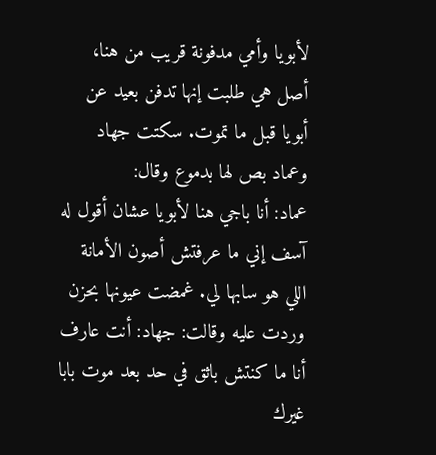لأبويا وأمي مدفونة قريب من هنا، أصل هي طلبت إنها تدفن بعيد عن أبويا قبل ما تموت. سكتت جهاد وعماد بص لها بدموع وقال:
عماد: أنا باجي هنا لأبويا عشان أقول له آسف إني ما عرفتش أصون الأمانة اللي هو سابها لي. غمضت عيونها بحزن وردت عليه وقالت: جهاد: أنت عارف أنا ما كنتش باثق في حد بعد موت بابا غيرك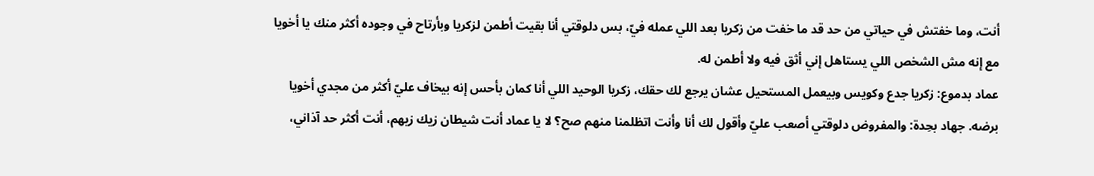أنت، وما خفتش في حياتي من حد قد ما خفت من زكريا بعد اللي عمله فيّ، بس دلوقتي أنا بقيت أطمن لزكريا وبأرتاح في وجوده أكثر منك يا أخويا مع إنه مش الشخص اللي يستاهل إني أثق فيه ولا أطمن له.
عماد بدموع: زكريا جدع وكويس وبيعمل المستحيل عشان يرجع لك حقك، زكريا الوحيد اللي أنا كمان بأحس إنه بيخاف عليّ أكثر من مجدي أخويا برضه. جهاد بحِدة: والمفروض دلوقتي أصعب عليّ وأقول لك أنا وأنت اتظلمنا منهم صح؟ لا يا عماد أنت شيطان زيك زيهم، أنت أكثر حد آذاني،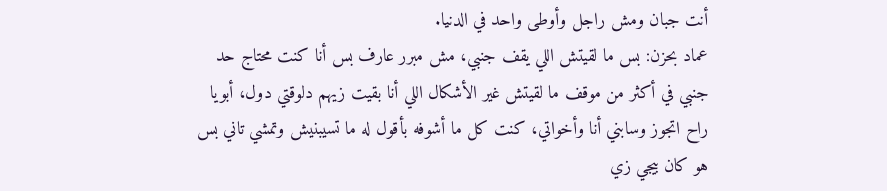أنت جبان ومش راجل وأوطى واحد في الدنيا.
عماد بحزن: بس ما لقيتش اللي يقف جنبي، مش مبرر عارف بس أنا كنت محتاج حد جنبي في أكثر من موقف ما لقيتش غير الأشكال اللي أنا بقيت زيهم دلوقتي دول، أبويا راح اتجوز وسابني أنا وأخواتي، كنت كل ما أشوفه بأقول له ما تسيبنيش وتمشي تاني بس هو كان بيجي زي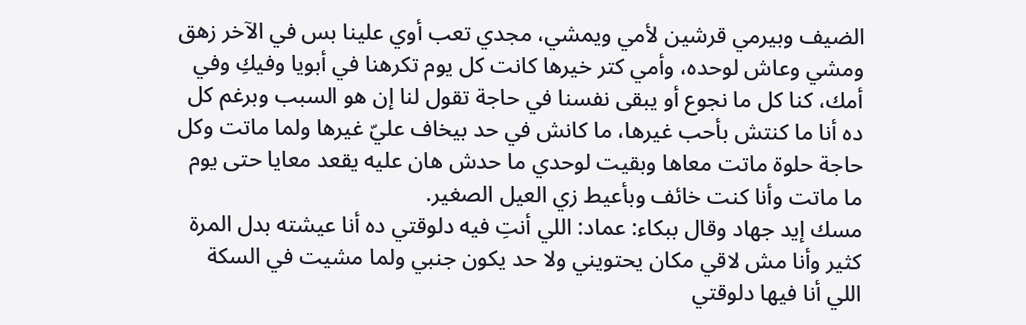الضيف وبيرمي قرشين لأمي ويمشي، مجدي تعب أوي علينا بس في الآخر زهق ومشي وعاش لوحده، وأمي كتر خيرها كانت كل يوم تكرهنا في أبويا وفيكِ وفي أمك، كنا كل ما نجوع أو يبقى نفسنا في حاجة تقول لنا إن هو السبب وبرغم كل ده أنا ما كنتش بأحب غيرها، ما كانش في حد بيخاف عليّ غيرها ولما ماتت وكل حاجة حلوة ماتت معاها وبقيت لوحدي ما حدش هان عليه يقعد معايا حتى يوم ما ماتت وأنا كنت خائف وبأعيط زي العيل الصغير.
مسك إيد جهاد وقال ببكاء: عماد: اللي أنتِ فيه دلوقتي ده أنا عيشته بدل المرة كثير وأنا مش لاقي مكان يحتويني ولا حد يكون جنبي ولما مشيت في السكة اللي أنا فيها دلوقتي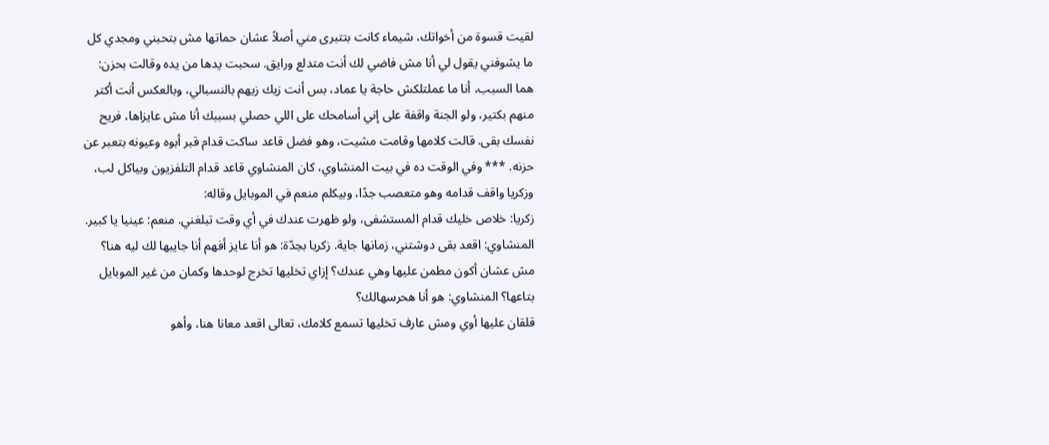لقيت قسوة من أخواتك، شيماء كانت بتتبرى مني أصلاً عشان حماتها مش بتحبني ومجدي كل ما يشوفني يقول لي أنا مش فاضي لك أنت متدلع ورايق. سحبت يدها من يده وقالت بحزن:
هما السبب، أنا ما عملتلكش حاجة يا عماد، بس أنت زيك زيهم بالنسبالي، وبالعكس أنت أكتر منهم بكتير، ولو الجنة واقفة على إني أسامحك على اللي حصلي بسببك أنا مش عايزاها، فريح نفسك بقى. قالت كلامها وقامت مشيت، وهو فضل قاعد ساكت قدام قبر أبوه وعيونه بتعبر عن حزنه. *** وفي الوقت ده في بيت المنشاوي، كان المنشاوي قاعد قدام التلفزيون وبياكل لب، وزكريا واقف قدامه وهو متعصب جدًا، وبيكلم منعم في الموبايل وقاله:
زكريا: خلاص خليك قدام المستشفى، ولو ظهرت عندك في أي وقت تبلغني. منعم: عينيا يا كبير. المنشاوي: اقعد بقى دوشتني، زمانها جاية. زكريا بحِدّة: هو أنا عايز أفهم أنا جايبها لك ليه هنا؟ مش عشان أكون مطمن عليها وهي عندك؟ إزاي تخليها تخرج لوحدها وكمان من غير الموبايل بتاعها؟ المنشاوي: هو أنا هحرسهالك؟
قلقان عليها أوي ومش عارف تخليها تسمع كلامك، تعالى اقعد معانا هنا، وأهو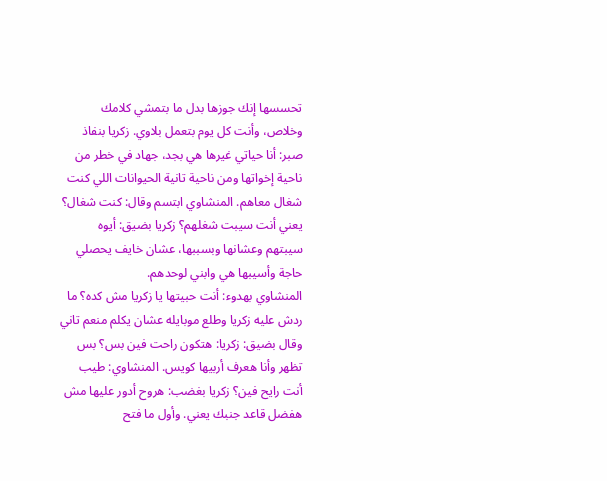تحسسها إنك جوزها بدل ما بتمشي كلامك وخلاص، وأنت كل يوم بتعمل بلاوي. زكريا بنفاذ صبر: أنا حياتي غيرها هي بجد، جهاد في خطر من ناحية إخواتها ومن ناحية تانية الحيوانات اللي كنت شغال معاهم. المنشاوي ابتسم وقال: كنت شغال؟ يعني أنت سيبت شغلهم؟ زكريا بضيق: أيوه سيبتهم وعشانها وبسببها، عشان خايف يحصلي حاجة وأسيبها هي وابني لوحدهم.
المنشاوي بهدوء: أنت حبيتها يا زكريا مش كده؟ ما ردش عليه زكريا وطلع موبايله عشان يكلم منعم تاني وقال بضيق: زكريا: هتكون راحت فين بس؟ بس تظهر وأنا هعرف أربيها كويس. المنشاوي: طيب أنت رايح فين؟ زكريا بغضب: هروح أدور عليها مش هفضل قاعد جنبك يعني. وأول ما فتح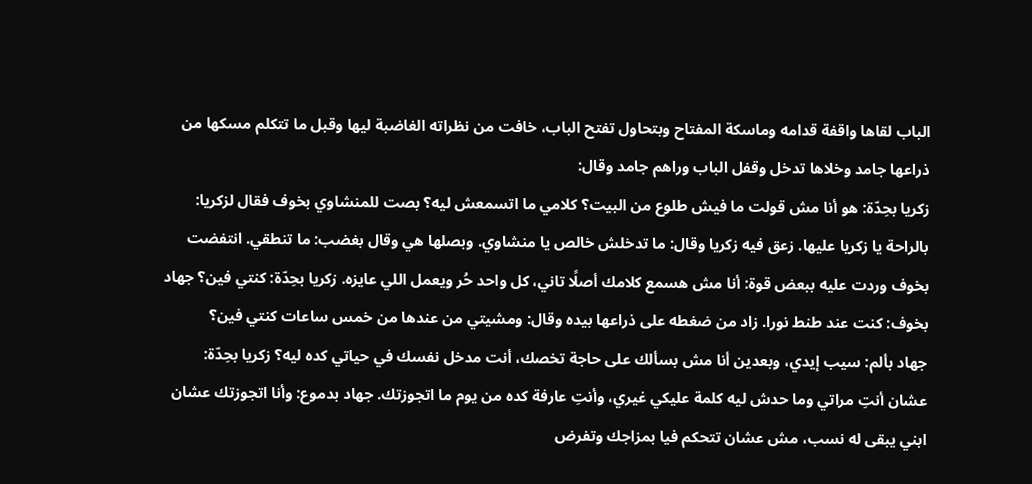الباب لقاها واقفة قدامه وماسكة المفتاح وبتحاول تفتح الباب، خافت من نظراته الغاضبة ليها وقبل ما تتكلم مسكها من ذراعها جامد وخلاها تدخل وقفل الباب وراهم جامد وقال:
زكريا بحِدّة: هو أنا مش قولت ما فيش طلوع من البيت؟ كلامي ما اتسمعش ليه؟ بصت للمنشاوي بخوف فقال لزكريا: بالراحة يا زكريا عليها. زعق فيه زكريا وقال: ما تدخلش خالص يا منشاوي. وبصلها هي وقال بغضب: ما تنطقي. انتفضت بخوف وردت عليه ببعض قوة: أنا مش هسمع كلامك أصلًا تاني، كل واحد حُر ويعمل اللي عايزه. زكريا بحِدّة: كنتي فين؟ جهاد بخوف: كنت عند طنط نورا. زاد من ضغطه على ذراعها بيده وقال: ومشيتي من عندها من خمس ساعات كنتي فين؟
جهاد بألم: سيب إيدي، وبعدين أنا مش بسألك على حاجة تخصك، أنت مدخل نفسك في حياتي كده ليه؟ زكريا بحِدّة: عشان أنتِ مراتي وما حدش ليه كلمة عليكي غيري، وأنتِ عارفة كده من يوم ما اتجوزتك. جهاد بدموع: وأنا اتجوزتك عشان ابني يبقى له نسب، مش عشان تتحكم فيا بمزاجك وتفرض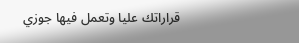قراراتك عليا وتعمل فيها جوزي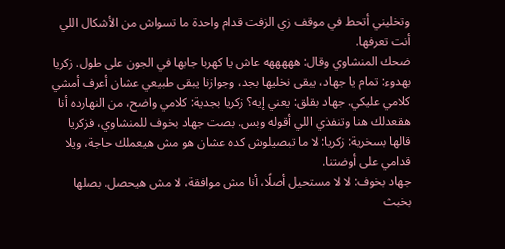وتخليني أتحط في موقف زي الزفت قدام واحدة ما تسواش من الأشكال اللي أنت تعرفها.
ضحك المنشاوي وقال: هههههه عاش يا كهربا جابها في الجون على طول. زكريا بهدوء: تمام يا جهاد، يبقى نخليها بجد، وجوازنا يبقى طبيعي عشان أعرف أمشي كلامي عليكي. جهاد بقلق: يعني إيه؟ زكريا بجدية: كلامي واضح، من النهارده أنا هقعدلك هنا وتنفذي اللي أقوله وبس. بصت جهاد بخوف للمنشاوي، فزكريا قالها بسخرية: زكريا: لا ما تبصيلوش كده عشان هو مش هيعملك حاجة، ويلا قدامي على أوضتنا.
جهاد بخوف: لا لا مستحيل أصلًا، أنا مش موافقة، لا مش هيحصل. بصلها بخبث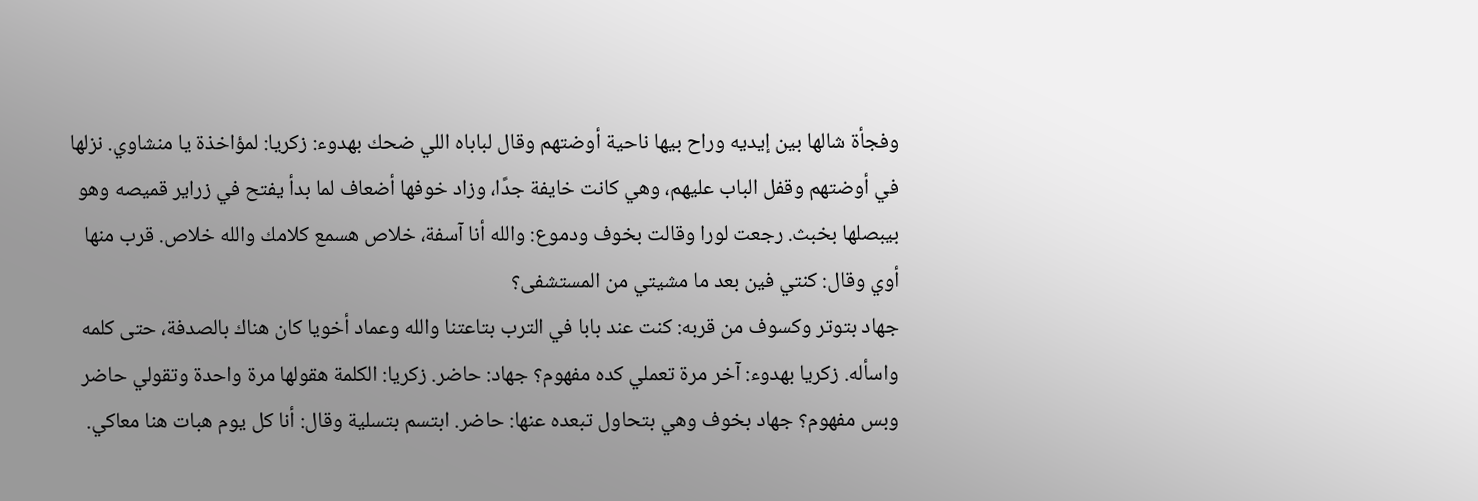وفجأة شالها بين إيديه وراح بيها ناحية أوضتهم وقال لباباه اللي ضحك بهدوء: زكريا: لمؤاخذة يا منشاوي. نزلها في أوضتهم وقفل الباب عليهم، وهي كانت خايفة جدًا، وزاد خوفها أضعاف لما بدأ يفتح في زراير قميصه وهو بيبصلها بخبث. رجعت لورا وقالت بخوف ودموع: والله أنا آسفة، خلاص هسمع كلامك والله خلاص. قرب منها أوي وقال: كنتي فين بعد ما مشيتي من المستشفى؟
جهاد بتوتر وكسوف من قربه: كنت عند بابا في الترب بتاعتنا والله وعماد أخويا كان هناك بالصدفة، حتى كلمه واسأله. زكريا بهدوء: آخر مرة تعملي كده مفهوم؟ جهاد: حاضر. زكريا: الكلمة هقولها مرة واحدة وتقولي حاضر وبس مفهوم؟ جهاد بخوف وهي بتحاول تبعده عنها: حاضر. ابتسم بتسلية وقال: أنا كل يوم هبات هنا معاكي.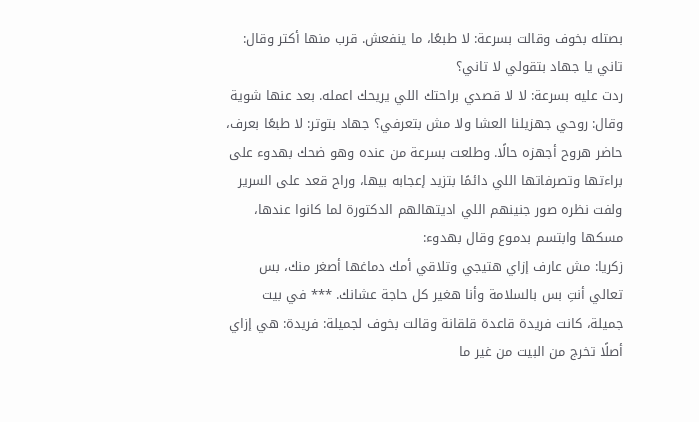بصتله بخوف وقالت بسرعة: لا طبعًا، ما ينفعش. قرب منها أكتر وقال: تاني يا جهاد بتقولي لا تاني؟
ردت عليه بسرعة: لا لا قصدي براحتك اللي يريحك اعمله. بعد عنها شوية وقال: روحي جهزيلنا العشا ولا مش بتعرفي؟ جهاد بتوتر: لا طبعًا بعرف، حاضر هروح أجهزه حالًا. وطلعت بسرعة من عنده وهو ضحك بهدوء على براءتها وتصرفاتها اللي دائمًا بتزيد إعجابه بيها، وراح قعد على السرير ولفت نظره صور جنينهم اللي اديتهالهم الدكتورة لما كانوا عندها، مسكها وابتسم بدموع وقال بهدوء:
زكريا: مش عارف إزاي هتيجي وتلاقي أمك دماغها أصغر منك، بس تعالي أنتِ بس بالسلامة وأنا هغير كل حاجة عشانك. *** في بيت جميلة، كانت فريدة قاعدة قلقانة وقالت بخوف لجميلة: فريدة: هي إزاي أصلًا تخرج من البيت من غير ما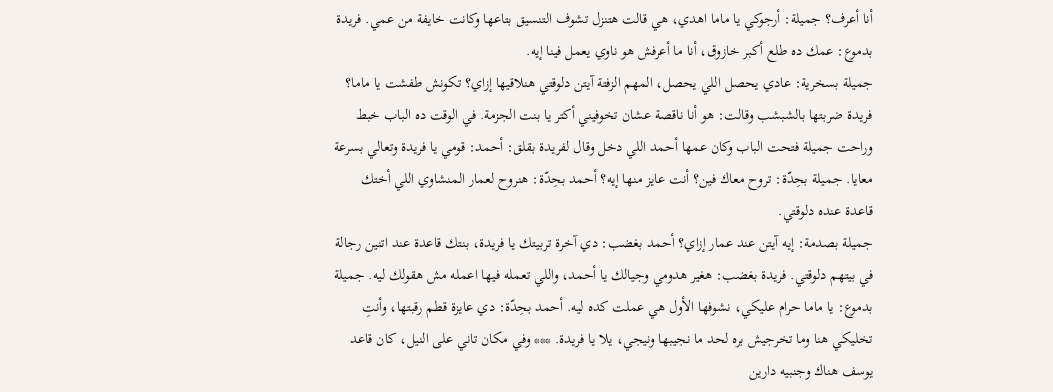أنا أعرف؟ جميلة: أرجوكي يا ماما اهدي، هي قالت هتنزل تشوف التنسيق بتاعها وكانت خايفة من عمي. فريدة بدموع: عمك ده طلع أكبر خازوق، أنا ما أعرفش هو ناوي يعمل فينا إيه.
جميلة بسخرية: عادي يحصل اللي يحصل، المهم الزفتة آيتن دلوقتي هنلاقيها إزاي؟ تكونش طفشت يا ماما؟ فريدة ضربتها بالشبشب وقالت: هو أنا ناقصة عشان تخوفيني أكتر يا بنت الجزمة. في الوقت ده الباب خبط وراحت جميلة فتحت الباب وكان عمها أحمد اللي دخل وقال لفريدة بقلق: أحمد: قومي يا فريدة وتعالي بسرعة معايا. جميلة بحِدّة: تروح معاك فين؟ أنت عايز منها إيه؟ أحمد بحِدّة: هنروح لعمار المنشاوي اللي أختك قاعدة عنده دلوقتي.
جميلة بصدمة: إيه آيتن عند عمار إزاي؟ أحمد بغضب: دي آخرة تربيتك يا فريدة، بنتك قاعدة عند اتنين رجالة في بيتهم دلوقتي. فريدة بغضب: هغير هدومي وجيالك يا أحمد، واللي تعمله فيها اعمله مش هقولك ليه. جميلة بدموع: يا ماما حرام عليكي، نشوفها الأول هي عملت كده ليه. أحمد بحِدّة: دي عايزة قطم رقبتها، وأنتِ تخليكي هنا وما تخرجيش بره لحد ما نجيبها ونيجي، يلا يا فريدة. *** وفي مكان تاني على النيل، كان قاعد يوسف هناك وجنبيه دارين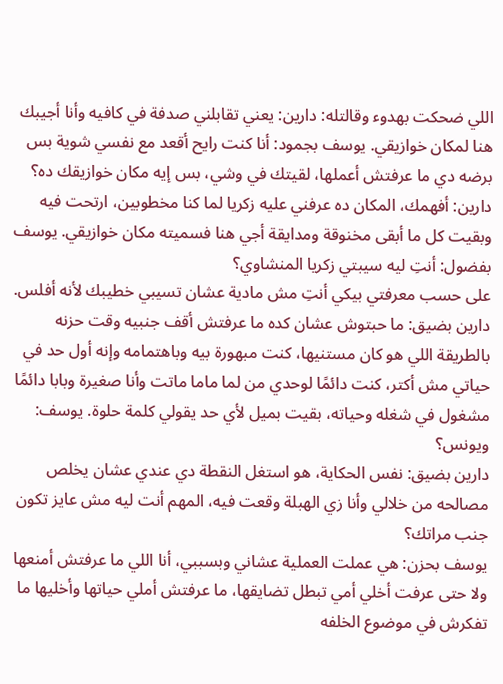اللي ضحكت بهدوء وقالتله: دارين: يعني تقابلني صدفة في كافيه وأنا أجيبك هنا لمكان خوازيقي. يوسف بجمود: أنا كنت رايح أقعد مع نفسي شوية بس برضه دي ما عرفتش أعملها، لقيتك في وشي، بس إيه مكان خوازيقك ده؟ دارين: أفهمك، المكان ده عرفني عليه زكريا لما كنا مخطوبين، ارتحت فيه وبقيت كل ما أبقى مخنوقة ومدايقة أجي هنا فسميته مكان خوازيقي. يوسف بفضول: أنتِ ليه سيبتي زكريا المنشاوي؟
على حسب معرفتي بيكي أنتِ مش مادية عشان تسيبي خطيبك لأنه أفلس. دارين بضيق: ما حبتوش عشان كده ما عرفتش أقف جنبيه وقت حزنه بالطريقة اللي هو كان مستنيها، كنت مبهورة بيه وباهتمامه وإنه أول حد في حياتي مش أكتر، كنت دائمًا لوحدي من لما ماما ماتت وأنا صغيرة وبابا دائمًا مشغول في شغله وحياته، بقيت بميل لأي حد يقولي كلمة حلوة. يوسف: ويونس؟
دارين بضيق: نفس الحكاية، هو استغل النقطة دي عندي عشان يخلص مصالحه من خلالي وأنا زي الهبلة وقعت فيه، المهم أنت ليه مش عايز تكون جنب مراتك؟
يوسف بحزن: هي عملت العملية عشاني وبسببي، أنا اللي ما عرفتش أمنعها ولا حتى عرفت أخلي أمي تبطل تضايقها، ما عرفتش أملي حياتها وأخليها ما تفكرش في موضوع الخلفه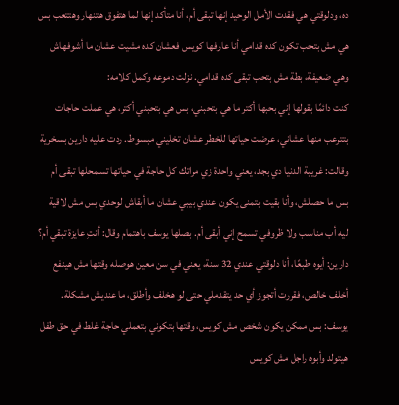ده، ودلوقتي هي فقدت الأمل الوحيد إنها تبقى أم، أنا متأكد إنها لما هتفوق هتنهار وهتتعب بس هي مش بتحب تكون كده قدامي أنا عارفها كويس فعشان كده مشيت عشان ما أشوفهاش وهي ضعيفة، بطة مش بتحب تبقى كده قدامي. نزلت دموعه وكمل كلامه:
كنت دائمًا بقولها إني بحبها أكتر ما هي بتحبني، بس هي بتحبني أكتر، هي عملت حاجات بتترعب منها عشاني، عرضت حياتها للخطر عشان تخليني مبسوط. ردت عليه دارين بسخرية وقالت: غريبة الدنيا دي بجد، يعني واحدة زي مراتك كل حاجة في حياتها تسمحلها تبقى أم بس ما حصلش، وأنا بقيت بتمنى يكون عندي بيبي عشان ما أبقاش لوحدي بس مش لاقية ليه أب مناسب ولا ظروفي تسمح إني أبقى أم. بصلها يوسف باهتمام وقال: أنتِ عايزة تبقي أم؟
دارين: أيوه طبعًا، أنا دلوقتي عندي 32 سنة، يعني في سن معين هوصله وقتها مش هينفع أخلف خالص، فقررت أتجوز أي حد يتقدملي حتى لو هخلف وأطلق، ما عنديش مشكلة. يوسف: بس ممكن يكون شخص مش كويس، وقتها بتكوني بتعملي حاجة غلط في حق طفل هيتولد وأبوه راجل مش كويس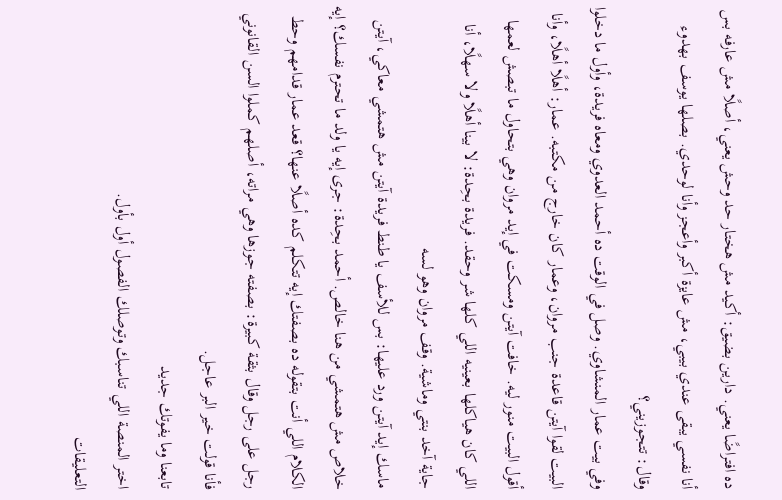ده افتراضًا يعني. دارين بضيق: أكيد مش هختار حد وحش يعني، أصلًا مش عارفه بس أنا نفسي يبقى عندي بيبي، مش عايزة أكبر وأعجز وأنا لوحدي. بصلها يوسف بهدوء وقال: تتجوزيني؟
وفي بيت عمار المنشاوي. وصل في الوقت ده أحمد العدوي ومعاه فريدة، وأول ما دخلوا البيت لقوا آيتن قاعدة جنب مروان، وعمار كان خارج من مكتبه. عمار: أهلًا أهلًا، وأنا أقول البيت منور ليه. خافت آيتن ومسكت في إيد مروان وهي بتحاول ما تبصش لعمها اللي كان هياكلها بعينيه اللي كلها شر وحقد. فريدة بحِدة: لا بينا أهلًا ولا سهلًا، أنا جاية آخد بنتي وماشية. وقف مروان وهو لسه
ماسك إيد آيتن ورد عليها: بس للأسف يا طنط فريدة آيتن مش هتمشي معاكي، آيتن خلاص مش هتمشي من هنا خالص. أحمد بحِدة: جرى إيه يا ولد ما تحترم نفسك؟ إيه الكلام اللي أنت بتقوله ده بصفتك إيه تتكلم كده أصلًا عنها؟ قعد عمار قدامهم وحط رجل على رجل وقال بثقة كبيرة: بصفته جوزها وهي مراته، أصلهم كملوا السن القانوني فأنا قولت خير البر عاجل.
تابعنا وما يفوتك جديد
اختر المنصة اللي تناسبك وتوصلك الفصول أول بأول.
التعليقات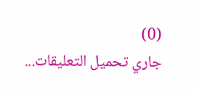(0)
جاري تحميل التعليقات...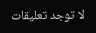لا توجد تعليقات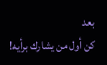بعد
كن أول من يشارك برأيه!